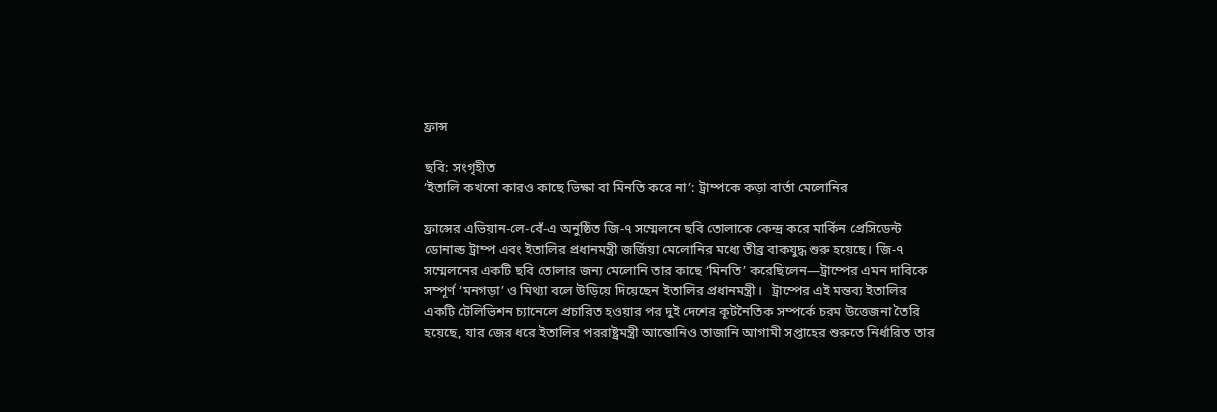ফ্রান্স

ছবি: সংগৃহীত
‘ইতালি কখনো কারও কাছে ভিক্ষা বা মিনতি করে না’: ট্রাম্পকে কড়া বার্তা মেলোনির

ফ্রান্সের এভিয়ান-লে-বেঁ-এ অনুষ্ঠিত জি-৭ সম্মেলনে ছবি তোলাকে কেন্দ্র করে মার্কিন প্রেসিডেন্ট ডোনাল্ড ট্রাম্প এবং ইতালির প্রধানমন্ত্রী জর্জিয়া মেলোনির মধ্যে তীব্র বাকযুদ্ধ শুরু হয়েছে। জি-৭ সম্মেলনের একটি ছবি তোলার জন্য মেলোনি তার কাছে ‘মিনতি’ করেছিলেন—ট্রাম্পের এমন দাবিকে সম্পূর্ণ ‘মনগড়া’ ও মিথ্যা বলে উড়িয়ে দিয়েছেন ইতালির প্রধানমন্ত্রী।   ট্রাম্পের এই মন্তব্য ইতালির একটি টেলিভিশন চ্যানেলে প্রচারিত হওয়ার পর দুই দেশের কূটনৈতিক সম্পর্কে চরম উত্তেজনা তৈরি হয়েছে, যার জের ধরে ইতালির পররাষ্ট্রমন্ত্রী আন্তোনিও তাজানি আগামী সপ্তাহের শুরুতে নির্ধারিত তার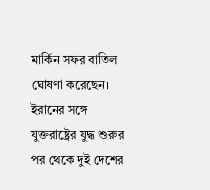মার্কিন সফর বাতিল ঘোষণা করেছেন। ইরানের সঙ্গে যুক্তরাষ্ট্রের যুদ্ধ শুরুর পর থেকে দুই দেশের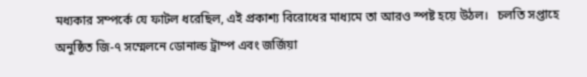মধ্যকার সম্পর্কে যে ফাটল ধরেছিল, এই প্রকাশ্য বিরোধের মাধ্যমে তা আরও স্পষ্ট হয়ে উঠল।   চলতি সপ্তাহে অনুষ্ঠিত জি-৭ সম্মেলনে ডোনাল্ড ট্রাম্প এবং জর্জিয়া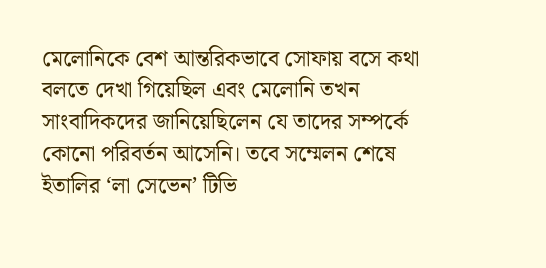মেলোনিকে বেশ আন্তরিকভাবে সোফায় বসে কথা বলতে দেখা গিয়েছিল এবং মেলোনি তখন সাংবাদিকদের জানিয়েছিলেন যে তাদের সম্পর্কে কোনো পরিবর্তন আসেনি। তবে সম্মেলন শেষে ইতালির ‘লা সেভেন’ টিভি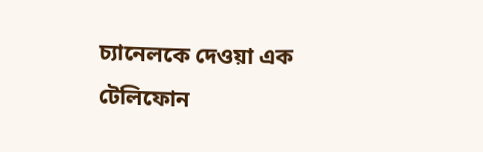চ্যানেলকে দেওয়া এক টেলিফোন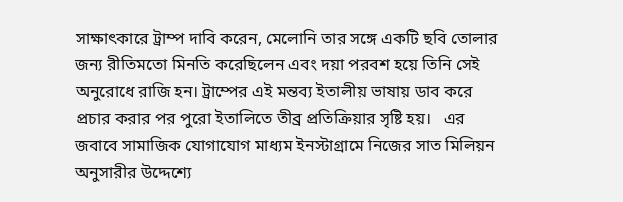সাক্ষাৎকারে ট্রাম্প দাবি করেন, মেলোনি তার সঙ্গে একটি ছবি তোলার জন্য রীতিমতো মিনতি করেছিলেন এবং দয়া পরবশ হয়ে তিনি সেই অনুরোধে রাজি হন। ট্রাম্পের এই মন্তব্য ইতালীয় ভাষায় ডাব করে প্রচার করার পর পুরো ইতালিতে তীব্র প্রতিক্রিয়ার সৃষ্টি হয়।   এর জবাবে সামাজিক যোগাযোগ মাধ্যম ইনস্টাগ্রামে নিজের সাত মিলিয়ন অনুসারীর উদ্দেশ্যে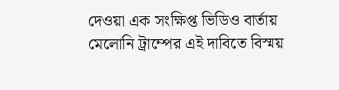দেওয়া এক সংক্ষিপ্ত ভিডিও বার্তায় মেলোনি ট্রাম্পের এই দাবিতে বিস্ময়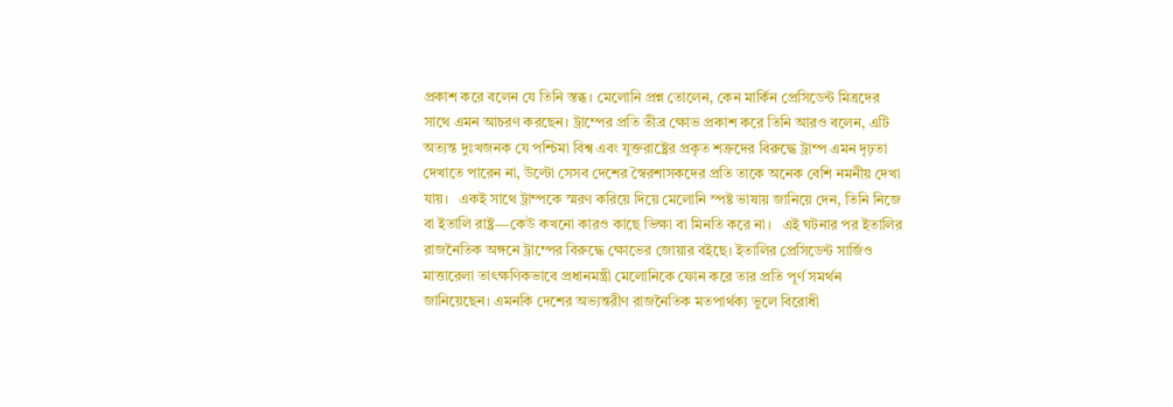প্রকাশ করে বলেন যে তিনি স্তব্ধ। মেলোনি প্রশ্ন তোলেন, কেন মার্কিন প্রেসিডেন্ট মিত্রদের সাথে এমন আচরণ করছেন। ট্রাম্পের প্রতি তীব্র ক্ষোভ প্রকাশ করে তিনি আরও বলেন, এটি অত্যন্ত দুঃখজনক যে পশ্চিমা বিশ্ব এবং যুক্তরাষ্ট্রের প্রকৃত শত্রুদের বিরুদ্ধে ট্রাম্প এমন দৃঢ়তা দেখাতে পারেন না, উল্টো সেসব দেশের স্বৈরশাসকদের প্রতি তাকে অনেক বেশি নমনীয় দেখা যায়।   একই সাথে ট্রাম্পকে স্মরণ করিয়ে দিয়ে মেলোনি স্পষ্ট ভাষায় জানিয়ে দেন, তিনি নিজে বা ইতালি রাষ্ট্র—কেউ কখনো কারও কাছে ভিক্ষা বা মিনতি করে না।   এই ঘটনার পর ইতালির রাজনৈতিক অঙ্গনে ট্রাম্পের বিরুদ্ধে ক্ষোভের জোয়ার বইছে। ইতালির প্রেসিডেন্ট সার্জিও মাত্তারেলা তাৎক্ষণিকভাবে প্রধানমন্ত্রী মেলোনিকে ফোন করে তার প্রতি পূর্ণ সমর্থন জানিয়েছেন। এমনকি দেশের অভ্যন্তরীণ রাজনৈতিক মতপার্থক্য ভুলে বিরোধী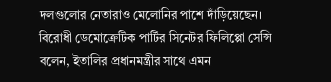দলগুলোর নেতারাও মেলোনির পাশে দাঁড়িয়েছেন। বিরোধী ডেমোক্রেটিক পার্টির সিনেটর ফিলিপ্পো সেন্সি বলেন, ইতালির প্রধানমন্ত্রীর সাথে এমন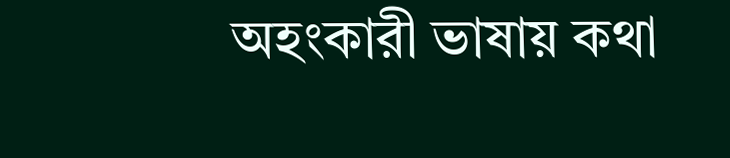অহংকারী ভাষায় কথা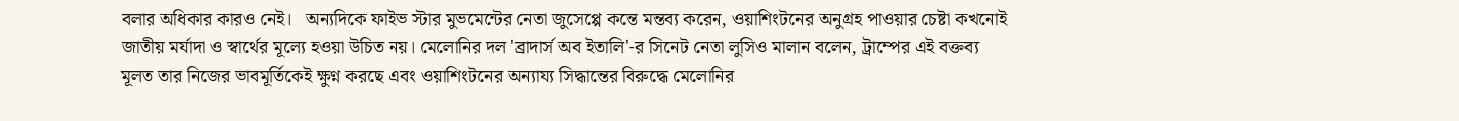বলার অধিকার কারও নেই।   অন্যদিকে ফাইভ স্টার মুভমেন্টের নেতা জুসেপ্পে কন্তে মন্তব্য করেন, ওয়াশিংটনের অনুগ্রহ পাওয়ার চেষ্টা কখনোই জাতীয় মর্যাদা ও স্বার্থের মূল্যে হওয়া উচিত নয়। মেলোনির দল 'ব্রাদার্স অব ইতালি'-র সিনেট নেতা লুসিও মালান বলেন, ট্রাম্পের এই বক্তব্য মূলত তার নিজের ভাবমূর্তিকেই ক্ষুণ্ন করছে এবং ওয়াশিংটনের অন্যায্য সিদ্ধান্তের বিরুদ্ধে মেলোনির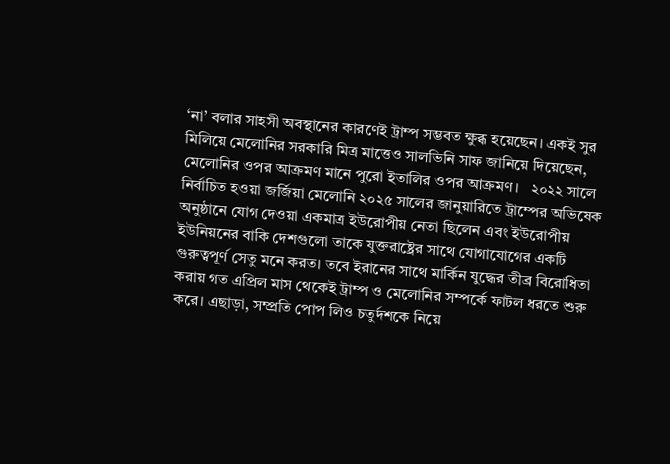‘না’ বলার সাহসী অবস্থানের কারণেই ট্রাম্প সম্ভবত ক্ষুব্ধ হয়েছেন। একই সুর মিলিয়ে মেলোনির সরকারি মিত্র মাত্তেও সালভিনি সাফ জানিয়ে দিয়েছেন, মেলোনির ওপর আক্রমণ মানে পুরো ইতালির ওপর আক্রমণ।   ২০২২ সালে নির্বাচিত হওয়া জর্জিয়া মেলোনি ২০২৫ সালের জানুয়ারিতে ট্রাম্পের অভিষেক অনুষ্ঠানে যোগ দেওয়া একমাত্র ইউরোপীয় নেতা ছিলেন এবং ইউরোপীয় ইউনিয়নের বাকি দেশগুলো তাকে যুক্তরাষ্ট্রের সাথে যোগাযোগের একটি গুরুত্বপূর্ণ সেতু মনে করত। তবে ইরানের সাথে মার্কিন যুদ্ধের তীব্র বিরোধিতা করায় গত এপ্রিল মাস থেকেই ট্রাম্প ও মেলোনির সম্পর্কে ফাটল ধরতে শুরু করে। এছাড়া, সম্প্রতি পোপ লিও চতুর্দশকে নিয়ে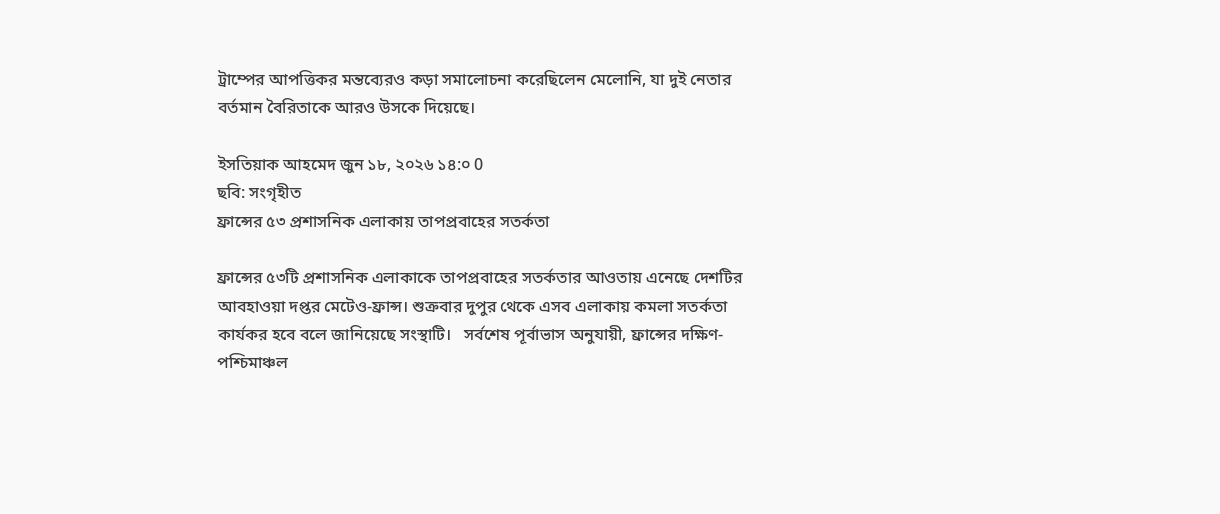ট্রাম্পের আপত্তিকর মন্তব্যেরও কড়া সমালোচনা করেছিলেন মেলোনি, যা দুই নেতার বর্তমান বৈরিতাকে আরও উসকে দিয়েছে।

ইসতিয়াক আহমেদ জুন ১৮, ২০২৬ ১৪:০ 0
ছবি: সংগৃহীত
ফ্রান্সের ৫৩ প্রশাসনিক এলাকায় তাপপ্রবাহের সতর্কতা

ফ্রান্সের ৫৩টি প্রশাসনিক এলাকাকে তাপপ্রবাহের সতর্কতার আওতায় এনেছে দেশটির আবহাওয়া দপ্তর মেটেও-ফ্রান্স। শুক্রবার দুপুর থেকে এসব এলাকায় কমলা সতর্কতা কার্যকর হবে বলে জানিয়েছে সংস্থাটি।   সর্বশেষ পূর্বাভাস অনুযায়ী, ফ্রান্সের দক্ষিণ-পশ্চিমাঞ্চল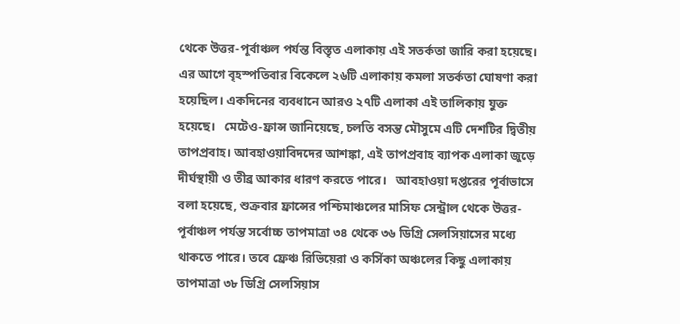থেকে উত্তর-পূর্বাঞ্চল পর্যন্ত বিস্তৃত এলাকায় এই সতর্কতা জারি করা হয়েছে। এর আগে বৃহস্পতিবার বিকেলে ২৬টি এলাকায় কমলা সতর্কতা ঘোষণা করা হয়েছিল। একদিনের ব্যবধানে আরও ২৭টি এলাকা এই তালিকায় যুক্ত হয়েছে।   মেটেও-ফ্রান্স জানিয়েছে, চলতি বসন্ত মৌসুমে এটি দেশটির দ্বিতীয় তাপপ্রবাহ। আবহাওয়াবিদদের আশঙ্কা, এই তাপপ্রবাহ ব্যাপক এলাকা জুড়ে দীর্ঘস্থায়ী ও তীব্র আকার ধারণ করতে পারে।   আবহাওয়া দপ্তরের পূর্বাভাসে বলা হয়েছে, শুক্রবার ফ্রান্সের পশ্চিমাঞ্চলের মাসিফ সেন্ট্রাল থেকে উত্তর-পূর্বাঞ্চল পর্যন্ত সর্বোচ্চ তাপমাত্রা ৩৪ থেকে ৩৬ ডিগ্রি সেলসিয়াসের মধ্যে থাকতে পারে। তবে ফ্রেঞ্চ রিভিয়েরা ও কর্সিকা অঞ্চলের কিছু এলাকায় তাপমাত্রা ৩৮ ডিগ্রি সেলসিয়াস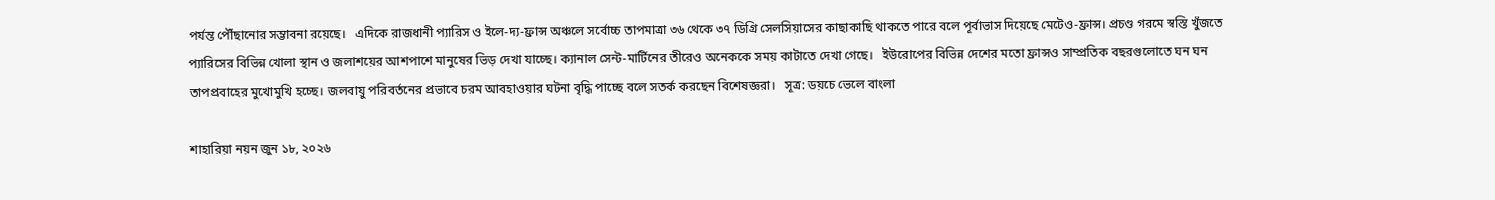পর্যন্ত পৌঁছানোর সম্ভাবনা রয়েছে।   এদিকে রাজধানী প্যারিস ও ইলে-দ্য-ফ্রান্স অঞ্চলে সর্বোচ্চ তাপমাত্রা ৩৬ থেকে ৩৭ ডিগ্রি সেলসিয়াসের কাছাকাছি থাকতে পারে বলে পূর্বাভাস দিয়েছে মেটেও-ফ্রান্স। প্রচণ্ড গরমে স্বস্তি খুঁজতে প্যারিসের বিভিন্ন খোলা স্থান ও জলাশয়ের আশপাশে মানুষের ভিড় দেখা যাচ্ছে। ক্যানাল সেন্ট-মার্টিনের তীরেও অনেককে সময় কাটাতে দেখা গেছে।   ইউরোপের বিভিন্ন দেশের মতো ফ্রান্সও সাম্প্রতিক বছরগুলোতে ঘন ঘন তাপপ্রবাহের মুখোমুখি হচ্ছে। জলবায়ু পরিবর্তনের প্রভাবে চরম আবহাওয়ার ঘটনা বৃদ্ধি পাচ্ছে বলে সতর্ক করছেন বিশেষজ্ঞরা।   সূত্র: ডয়চে ভেলে বাংলা

শাহারিয়া নয়ন জুন ১৮, ২০২৬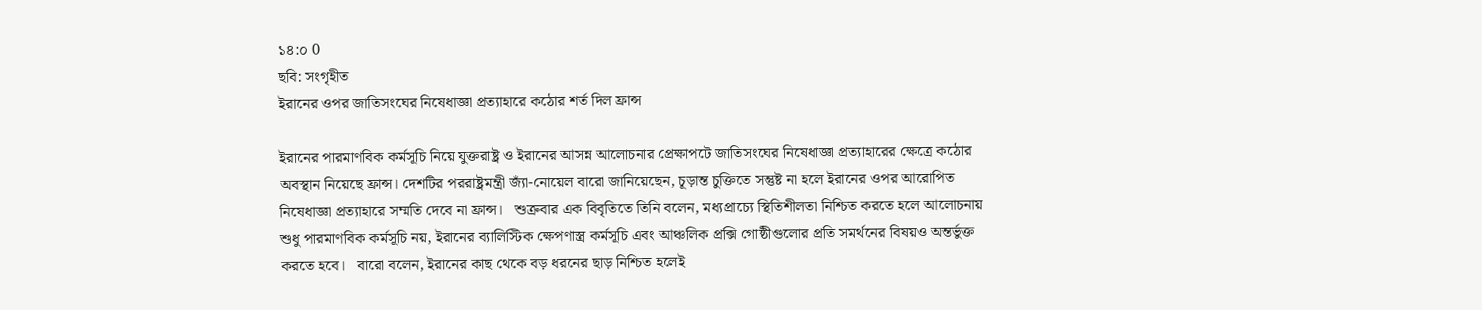১৪:০ 0
ছবি: সংগৃহীত
ইরানের ওপর জাতিসংঘের নিষেধাজ্ঞা প্রত্যাহারে কঠোর শর্ত দিল ফ্রান্স

ইরানের পারমাণবিক কর্মসূচি নিয়ে যুক্তরাষ্ট্র ও ইরানের আসন্ন আলোচনার প্রেক্ষাপটে জাতিসংঘের নিষেধাজ্ঞা প্রত্যাহারের ক্ষেত্রে কঠোর অবস্থান নিয়েছে ফ্রান্স। দেশটির পররাষ্ট্রমন্ত্রী জ্যাঁ-নোয়েল বারো জানিয়েছেন, চূড়ান্ত চুক্তিতে সন্তুষ্ট না হলে ইরানের ওপর আরোপিত নিষেধাজ্ঞা প্রত্যাহারে সম্মতি দেবে না ফ্রান্স।   শুক্রবার এক বিবৃতিতে তিনি বলেন, মধ্যপ্রাচ্যে স্থিতিশীলতা নিশ্চিত করতে হলে আলোচনায় শুধু পারমাণবিক কর্মসূচি নয়, ইরানের ব্যালিস্টিক ক্ষেপণাস্ত্র কর্মসূচি এবং আঞ্চলিক প্রক্সি গোষ্ঠীগুলোর প্রতি সমর্থনের বিষয়ও অন্তর্ভুক্ত করতে হবে।   বারো বলেন, ইরানের কাছ থেকে বড় ধরনের ছাড় নিশ্চিত হলেই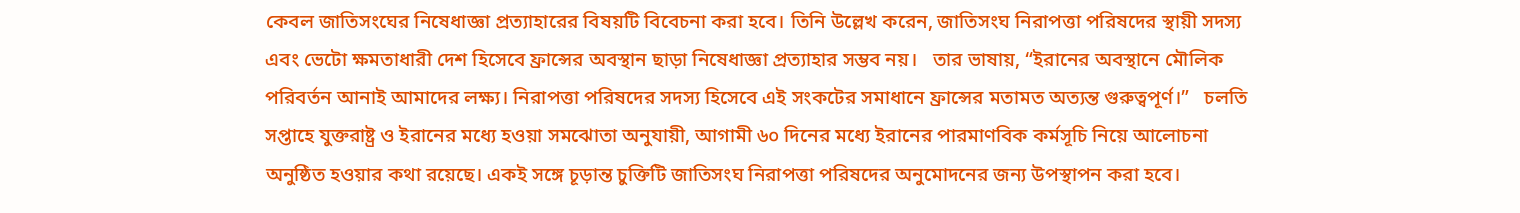কেবল জাতিসংঘের নিষেধাজ্ঞা প্রত্যাহারের বিষয়টি বিবেচনা করা হবে। তিনি উল্লেখ করেন, জাতিসংঘ নিরাপত্তা পরিষদের স্থায়ী সদস্য এবং ভেটো ক্ষমতাধারী দেশ হিসেবে ফ্রান্সের অবস্থান ছাড়া নিষেধাজ্ঞা প্রত্যাহার সম্ভব নয়।   তার ভাষায়, “ইরানের অবস্থানে মৌলিক পরিবর্তন আনাই আমাদের লক্ষ্য। নিরাপত্তা পরিষদের সদস্য হিসেবে এই সংকটের সমাধানে ফ্রান্সের মতামত অত্যন্ত গুরুত্বপূর্ণ।”   চলতি সপ্তাহে যুক্তরাষ্ট্র ও ইরানের মধ্যে হওয়া সমঝোতা অনুযায়ী, আগামী ৬০ দিনের মধ্যে ইরানের পারমাণবিক কর্মসূচি নিয়ে আলোচনা অনুষ্ঠিত হওয়ার কথা রয়েছে। একই সঙ্গে চূড়ান্ত চুক্তিটি জাতিসংঘ নিরাপত্তা পরিষদের অনুমোদনের জন্য উপস্থাপন করা হবে।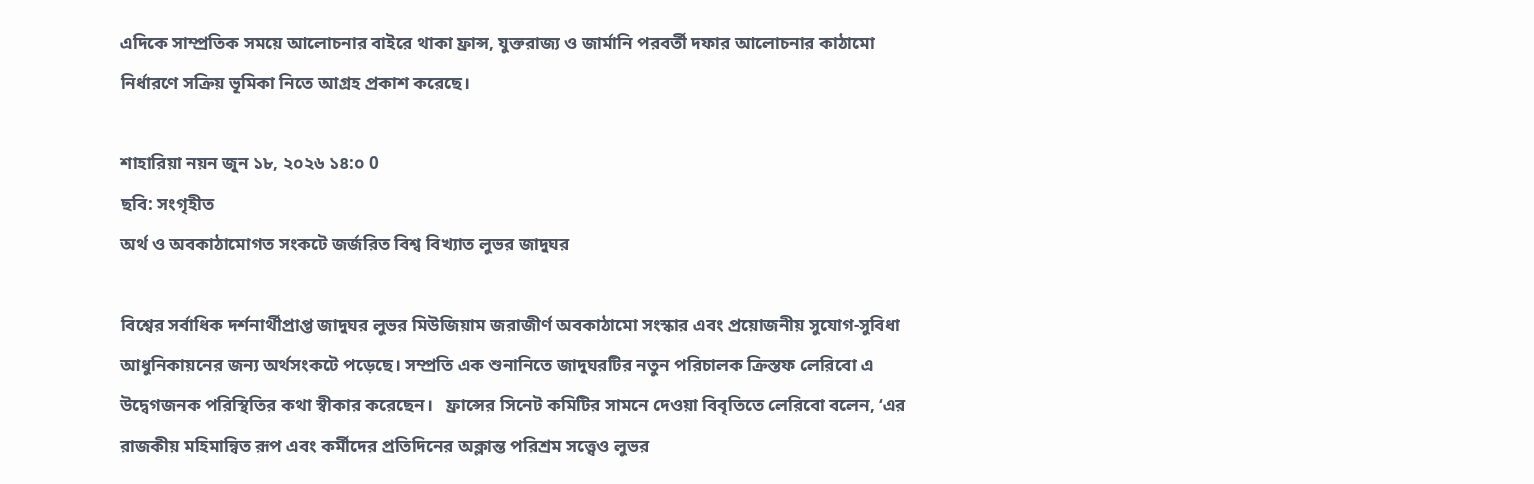এদিকে সাম্প্রতিক সময়ে আলোচনার বাইরে থাকা ফ্রান্স, যুক্তরাজ্য ও জার্মানি পরবর্তী দফার আলোচনার কাঠামো নির্ধারণে সক্রিয় ভূমিকা নিতে আগ্রহ প্রকাশ করেছে।

শাহারিয়া নয়ন জুন ১৮, ২০২৬ ১৪:০ 0
ছবি: সংগৃহীত
অর্থ ও অবকাঠামোগত সংকটে জর্জরিত বিশ্ব বিখ্যাত লুভর জাদুঘর

বিশ্বের সর্বাধিক দর্শনার্থীপ্রাপ্ত জাদুঘর লুভর মিউজিয়াম জরাজীর্ণ অবকাঠামো সংস্কার এবং প্রয়োজনীয় সুযোগ-সুবিধা আধুনিকায়নের জন্য অর্থসংকটে পড়েছে। সম্প্রতি এক শুনানিতে জাদুঘরটির নতুন পরিচালক ক্রিস্তফ লেরিবো এ উদ্বেগজনক পরিস্থিতির কথা স্বীকার করেছেন।   ফ্রান্সের সিনেট কমিটির সামনে দেওয়া বিবৃতিতে লেরিবো বলেন, ‘এর রাজকীয় মহিমান্বিত রূপ এবং কর্মীদের প্রতিদিনের অক্লান্ত পরিশ্রম সত্ত্বেও লুভর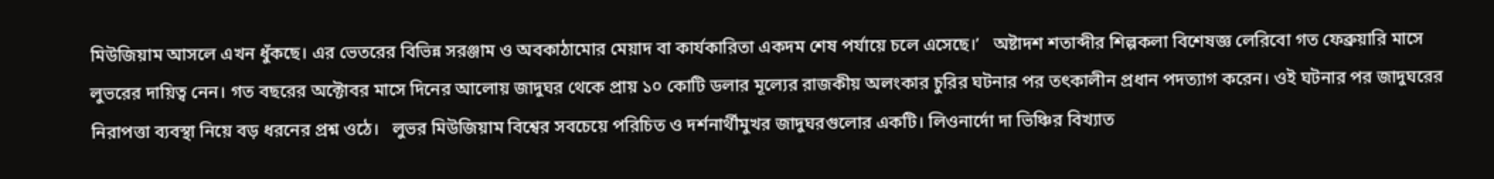মিউজিয়াম আসলে এখন ধুঁকছে। এর ভেতরের বিভিন্ন সরঞ্জাম ও অবকাঠামোর মেয়াদ বা কার্যকারিতা একদম শেষ পর্যায়ে চলে এসেছে।’   অষ্টাদশ শতাব্দীর শিল্পকলা বিশেষজ্ঞ লেরিবো গত ফেব্রুয়ারি মাসে লুভরের দায়িত্ব নেন। গত বছরের অক্টোবর মাসে দিনের আলোয় জাদুঘর থেকে প্রায় ১০ কোটি ডলার মূল্যের রাজকীয় অলংকার চুরির ঘটনার পর তৎকালীন প্রধান পদত্যাগ করেন। ওই ঘটনার পর জাদুঘরের নিরাপত্তা ব্যবস্থা নিয়ে বড় ধরনের প্রশ্ন ওঠে।   লুভর মিউজিয়াম বিশ্বের সবচেয়ে পরিচিত ও দর্শনার্থীমুখর জাদুঘরগুলোর একটি। লিওনার্দো দা ভিঞ্চির বিখ্যাত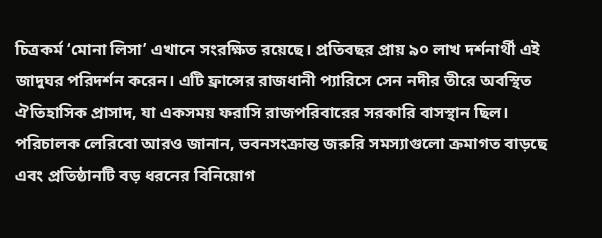চিত্রকর্ম ‘মোনা লিসা’ এখানে সংরক্ষিত রয়েছে। প্রতিবছর প্রায় ৯০ লাখ দর্শনার্থী এই জাদুঘর পরিদর্শন করেন। এটি ফ্রান্সের রাজধানী প্যারিসে সেন নদীর তীরে অবস্থিত ঐতিহাসিক প্রাসাদ, যা একসময় ফরাসি রাজপরিবারের সরকারি বাসস্থান ছিল।   পরিচালক লেরিবো আরও জানান, ভবনসংক্রান্ত জরুরি সমস্যাগুলো ক্রমাগত বাড়ছে এবং প্রতিষ্ঠানটি বড় ধরনের বিনিয়োগ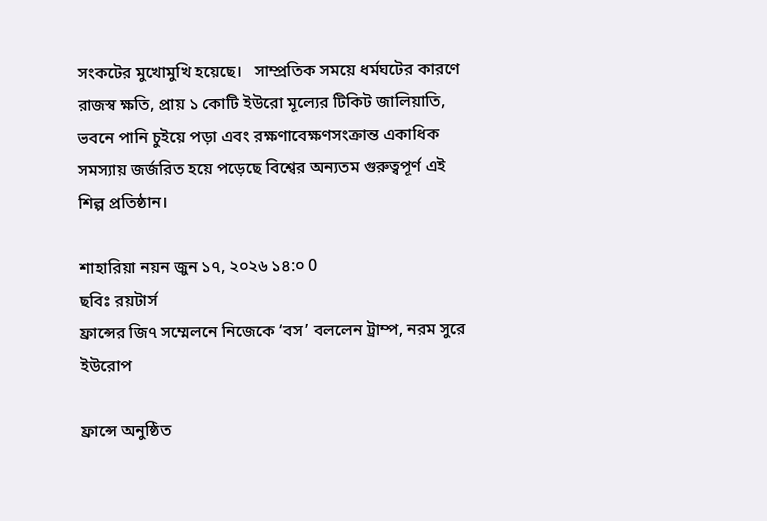সংকটের মুখোমুখি হয়েছে।   সাম্প্রতিক সময়ে ধর্মঘটের কারণে রাজস্ব ক্ষতি, প্রায় ১ কোটি ইউরো মূল্যের টিকিট জালিয়াতি, ভবনে পানি চুইয়ে পড়া এবং রক্ষণাবেক্ষণসংক্রান্ত একাধিক সমস্যায় জর্জরিত হয়ে পড়েছে বিশ্বের অন্যতম গুরুত্বপূর্ণ এই শিল্প প্রতিষ্ঠান।

শাহারিয়া নয়ন জুন ১৭, ২০২৬ ১৪:০ 0
ছবিঃ রয়টার্স
ফ্রান্সের জি৭ সম্মেলনে নিজেকে ‘বস’ বললেন ট্রাম্প, নরম সুরে ইউরোপ

ফ্রান্সে অনুষ্ঠিত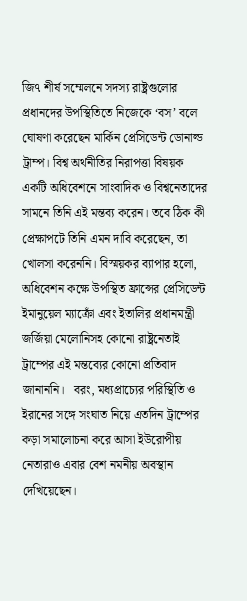জি৭ শীর্ষ সম্মেলনে সদস্য রাষ্ট্রগুলোর প্রধানদের উপস্থিতিতে নিজেকে ‘বস’ বলে ঘোষণা করেছেন মার্কিন প্রেসিডেন্ট ডোনাল্ড ট্রাম্প। বিশ্ব অর্থনীতির নিরাপত্তা বিষয়ক একটি অধিবেশনে সাংবাদিক ও বিশ্বনেতাদের সামনে তিনি এই মন্তব্য করেন। তবে ঠিক কী প্রেক্ষাপটে তিনি এমন দাবি করেছেন, তা খোলসা করেননি। বিস্ময়কর ব্যাপার হলো, অধিবেশন কক্ষে উপস্থিত ফ্রান্সের প্রেসিডেন্ট ইমানুয়েল ম্যাক্রোঁ এবং ইতালির প্রধানমন্ত্রী জর্জিয়া মেলোনিসহ কোনো রাষ্ট্রনেতাই ট্রাম্পের এই মন্তব্যের কোনো প্রতিবাদ জানাননি।   বরং, মধ্যপ্রাচ্যের পরিস্থিতি ও ইরানের সঙ্গে সংঘাত নিয়ে এতদিন ট্রাম্পের কড়া সমালোচনা করে আসা ইউরোপীয় নেতারাও এবার বেশ নমনীয় অবস্থান দেখিয়েছেন।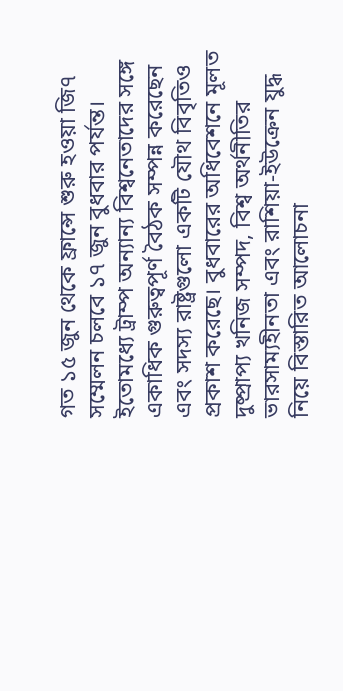গত ১৫ জুন থেকে ফ্রান্সে শুরু হওয়া জি৭ সম্মেলন চলবে ১৭ জুন বুধবার পর্যন্ত। ইতোমধ্যে ট্রাম্প অন্যান্য বিশ্বনেতাদের সঙ্গে একাধিক গুরুত্বপূর্ণ বৈঠক সম্পন্ন করেছেন এবং সদস্য রাষ্ট্রগুলো একটি যৌথ বিবৃতিও প্রকাশ করেছে। বুধবারের অধিবেশনে মূলত দুষ্প্রাপ্য খনিজ সম্পদ, বিশ্ব অর্থনীতির ভারসাম্যহীনতা এবং রাশিয়া-ইউক্রেন যুদ্ধ নিয়ে বিস্তারিত আলোচনা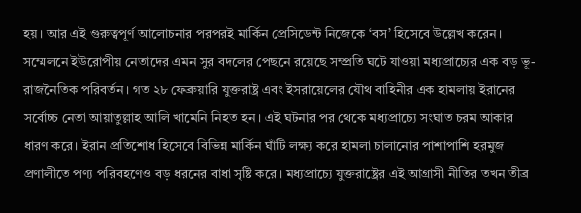হয়। আর এই গুরুত্বপূর্ণ আলোচনার পরপরই মার্কিন প্রেসিডেন্ট নিজেকে ‘বস‌’ হিসেবে উল্লেখ করেন।   সম্মেলনে ইউরোপীয় নেতাদের এমন সুর বদলের পেছনে রয়েছে সম্প্রতি ঘটে যাওয়া মধ্যপ্রাচ্যের এক বড় ভূ-রাজনৈতিক পরিবর্তন। গত ২৮ ফেব্রুয়ারি যুক্তরাষ্ট্র এবং ইসরায়েলের যৌথ বাহিনীর এক হামলায় ইরানের সর্বোচ্চ নেতা আয়াতুল্লাহ আলি খামেনি নিহত হন। এই ঘটনার পর থেকে মধ্যপ্রাচ্যে সংঘাত চরম আকার ধারণ করে। ইরান প্রতিশোধ হিসেবে বিভিন্ন মার্কিন ঘাঁটি লক্ষ্য করে হামলা চালানোর পাশাপাশি হরমুজ প্রণালীতে পণ্য পরিবহণেও বড় ধরনের বাধা সৃষ্টি করে। মধ্যপ্রাচ্যে যুক্তরাষ্ট্রের এই আগ্রাসী নীতির তখন তীব্র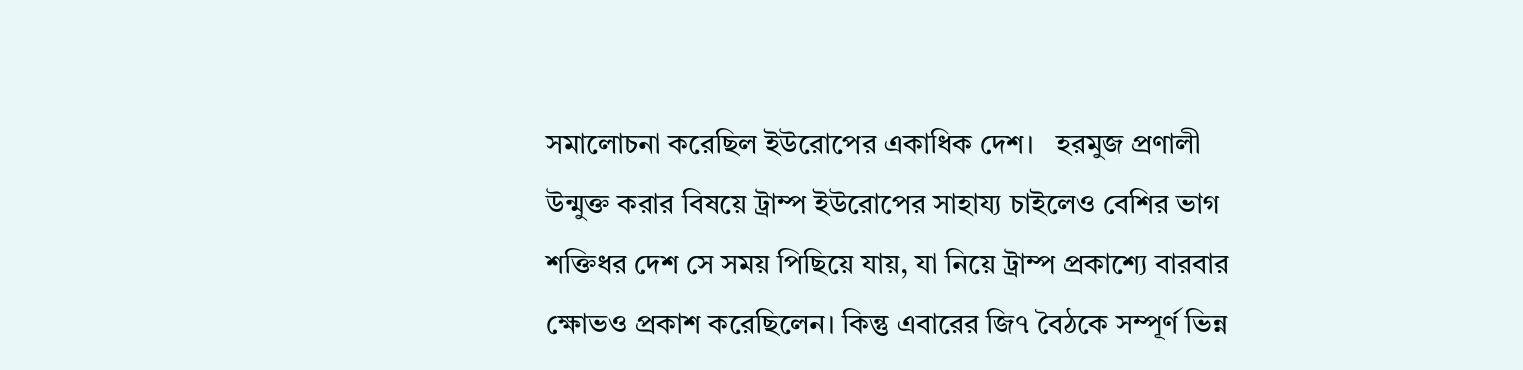সমালোচনা করেছিল ইউরোপের একাধিক দেশ।   হরমুজ প্রণালী উন্মুক্ত করার বিষয়ে ট্রাম্প ইউরোপের সাহায্য চাইলেও বেশির ভাগ শক্তিধর দেশ সে সময় পিছিয়ে যায়, যা নিয়ে ট্রাম্প প্রকাশ্যে বারবার ক্ষোভও প্রকাশ করেছিলেন। কিন্তু এবারের জি৭ বৈঠকে সম্পূর্ণ ভিন্ন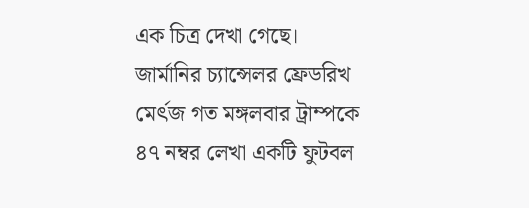এক চিত্র দেখা গেছে। জার্মানির চ্যান্সেলর ফ্রেডরিখ মের্ৎজ গত মঙ্গলবার ট্রাম্পকে ৪৭ নম্বর লেখা একটি ফুটবল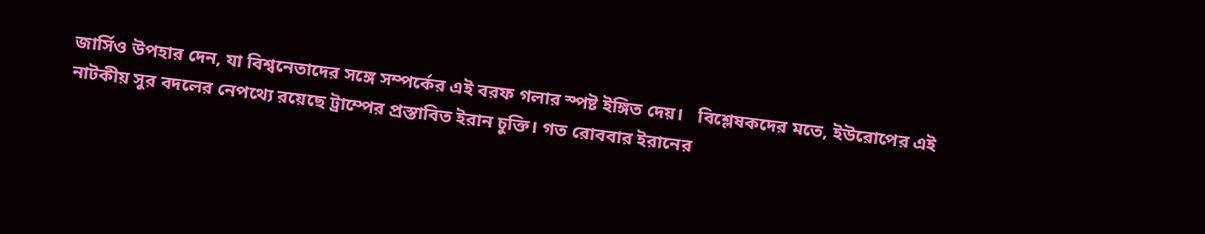জার্সিও উপহার দেন, যা বিশ্বনেতাদের সঙ্গে সম্পর্কের এই বরফ গলার স্পষ্ট ইঙ্গিত দেয়।   বিশ্লেষকদের মতে, ইউরোপের এই নাটকীয় সুর বদলের নেপথ্যে রয়েছে ট্রাম্পের প্রস্তাবিত ইরান চুক্তি। গত রোববার ইরানের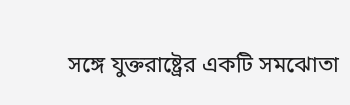সঙ্গে যুক্তরাষ্ট্রের একটি সমঝোতা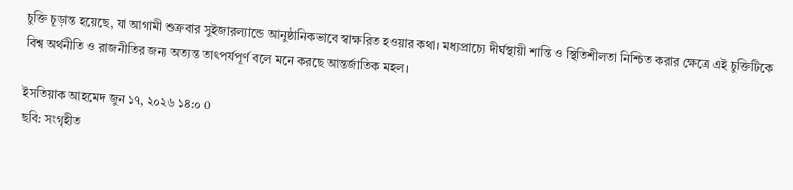চুক্তি চূড়ান্ত হয়েছে, যা আগামী শুক্রবার সুইজারল্যান্ডে আনুষ্ঠানিকভাবে স্বাক্ষরিত হওয়ার কথা। মধ্যপ্রাচ্যে দীর্ঘস্থায়ী শান্তি ও স্থিতিশীলতা নিশ্চিত করার ক্ষেত্রে এই চুক্তিটিকে বিশ্ব অর্থনীতি ও রাজনীতির জন্য অত্যন্ত তাৎপর্যপূর্ণ বলে মনে করছে আন্তর্জাতিক মহল।

ইসতিয়াক আহমেদ জুন ১৭, ২০২৬ ১৪:০ 0
ছবি: সংগৃহীত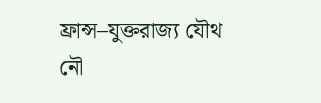ফ্রান্স–যুক্তরাজ্য যৌথ নৌ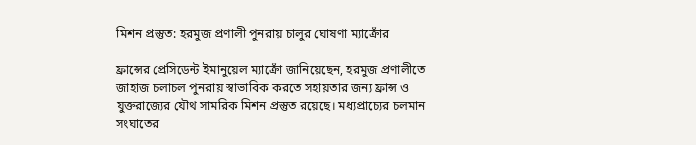মিশন প্রস্তুত: হরমুজ প্রণালী পুনরায় চালুর ঘোষণা ম্যাক্রোঁর

ফ্রান্সের প্রেসিডেন্ট ইমানুয়েল ম্যাক্রোঁ জানিয়েছেন, হরমুজ প্রণালীতে জাহাজ চলাচল পুনরায় স্বাভাবিক করতে সহায়তার জন্য ফ্রান্স ও যুক্তরাজ্যের যৌথ সামরিক মিশন প্রস্তুত রয়েছে। মধ্যপ্রাচ্যের চলমান সংঘাতের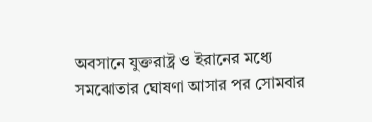অবসানে যুক্তরাষ্ট্র ও ইরানের মধ্যে সমঝোতার ঘোষণা আসার পর সোমবার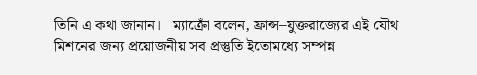তিনি এ কথা জানান।   ম্যাক্রোঁ বলেন, ফ্রান্স–যুক্তরাজ্যের এই যৌথ মিশনের জন্য প্রয়োজনীয় সব প্রস্তুতি ইতোমধ্যে সম্পন্ন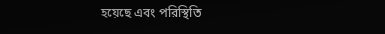হয়েছে এবং পরিস্থিতি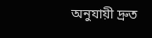অনুযায়ী দ্রুত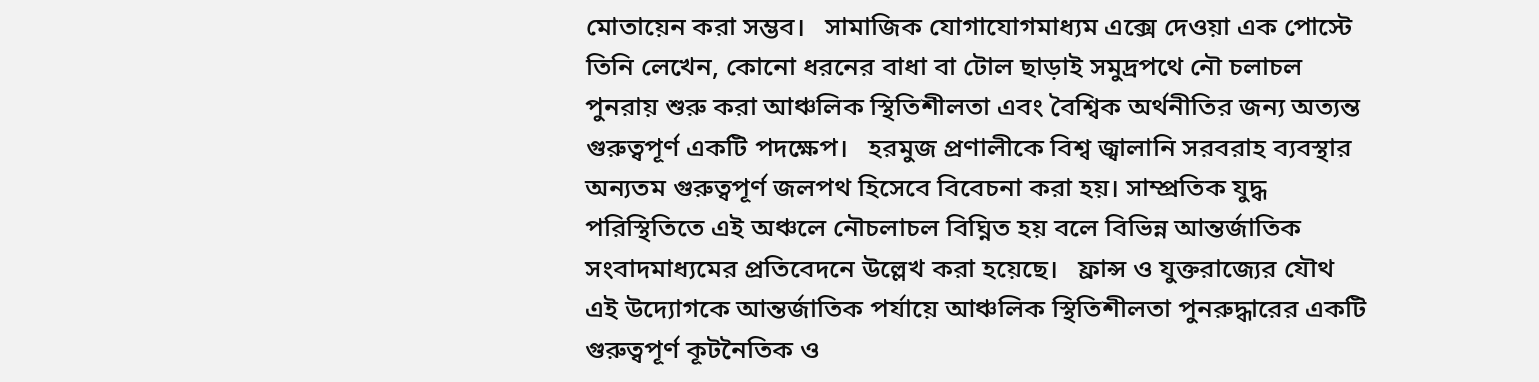মোতায়েন করা সম্ভব।   সামাজিক যোগাযোগমাধ্যম এক্সে দেওয়া এক পোস্টে তিনি লেখেন, কোনো ধরনের বাধা বা টোল ছাড়াই সমুদ্রপথে নৌ চলাচল পুনরায় শুরু করা আঞ্চলিক স্থিতিশীলতা এবং বৈশ্বিক অর্থনীতির জন্য অত্যন্ত গুরুত্বপূর্ণ একটি পদক্ষেপ।   হরমুজ প্রণালীকে বিশ্ব জ্বালানি সরবরাহ ব্যবস্থার অন্যতম গুরুত্বপূর্ণ জলপথ হিসেবে বিবেচনা করা হয়। সাম্প্রতিক যুদ্ধ পরিস্থিতিতে এই অঞ্চলে নৌচলাচল বিঘ্নিত হয় বলে বিভিন্ন আন্তর্জাতিক সংবাদমাধ্যমের প্রতিবেদনে উল্লেখ করা হয়েছে।   ফ্রান্স ও যুক্তরাজ্যের যৌথ এই উদ্যোগকে আন্তর্জাতিক পর্যায়ে আঞ্চলিক স্থিতিশীলতা পুনরুদ্ধারের একটি গুরুত্বপূর্ণ কূটনৈতিক ও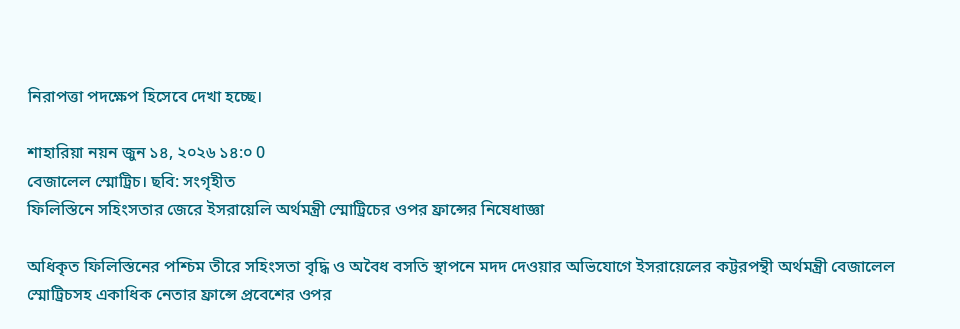নিরাপত্তা পদক্ষেপ হিসেবে দেখা হচ্ছে।

শাহারিয়া নয়ন জুন ১৪, ২০২৬ ১৪:০ 0
বেজালেল স্মোট্রিচ। ছবি: সংগৃহীত
ফিলিস্তিনে সহিংসতার জেরে ইসরায়েলি অর্থমন্ত্রী স্মোট্রিচের ওপর ফ্রান্সের নিষেধাজ্ঞা

অধিকৃত ফিলিস্তিনের পশ্চিম তীরে সহিংসতা বৃদ্ধি ও অবৈধ বসতি স্থাপনে মদদ দেওয়ার অভিযোগে ইসরায়েলের কট্টরপন্থী অর্থমন্ত্রী বেজালেল স্মোট্রিচসহ একাধিক নেতার ফ্রান্সে প্রবেশের ওপর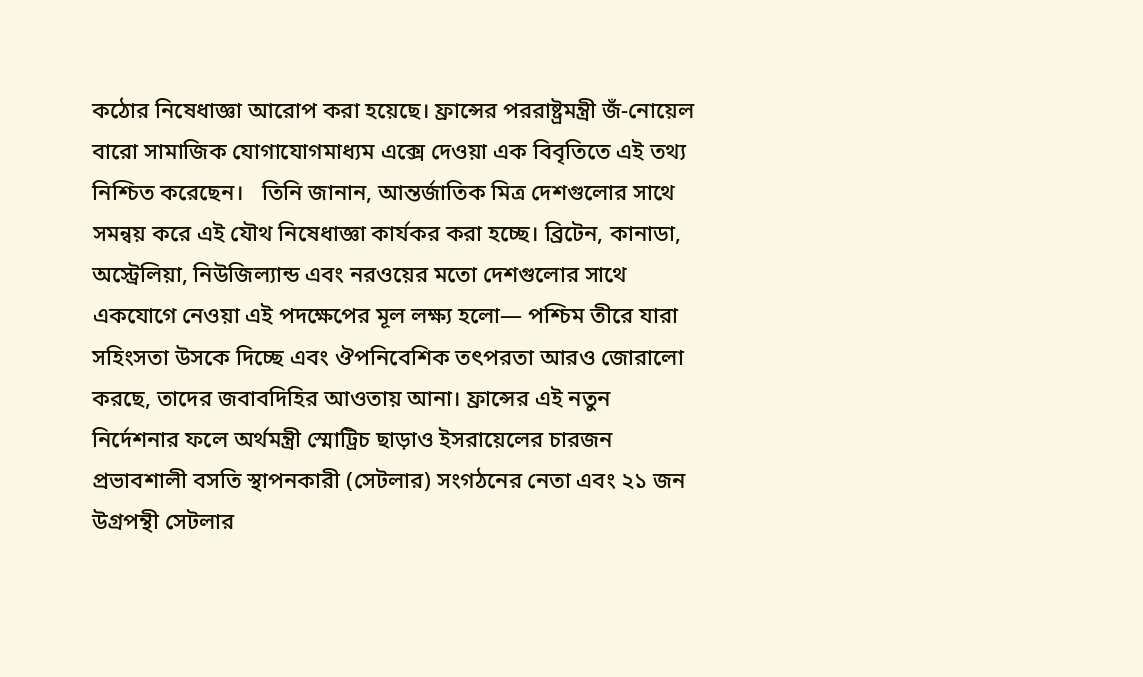কঠোর নিষেধাজ্ঞা আরোপ করা হয়েছে। ফ্রান্সের পররাষ্ট্রমন্ত্রী জঁ-নোয়েল বারো সামাজিক যোগাযোগমাধ্যম এক্সে দেওয়া এক বিবৃতিতে এই তথ্য নিশ্চিত করেছেন।   তিনি জানান, আন্তর্জাতিক মিত্র দেশগুলোর সাথে সমন্বয় করে এই যৌথ নিষেধাজ্ঞা কার্যকর করা হচ্ছে। ব্রিটেন, কানাডা, অস্ট্রেলিয়া, নিউজিল্যান্ড এবং নরওয়ের মতো দেশগুলোর সাথে একযোগে নেওয়া এই পদক্ষেপের মূল লক্ষ্য হলো— পশ্চিম তীরে যারা সহিংসতা উসকে দিচ্ছে এবং ঔপনিবেশিক তৎপরতা আরও জোরালো করছে, তাদের জবাবদিহির আওতায় আনা। ফ্রান্সের এই নতুন নির্দেশনার ফলে অর্থমন্ত্রী স্মোট্রিচ ছাড়াও ইসরায়েলের চারজন প্রভাবশালী বসতি স্থাপনকারী (সেটলার) সংগঠনের নেতা এবং ২১ জন উগ্রপন্থী সেটলার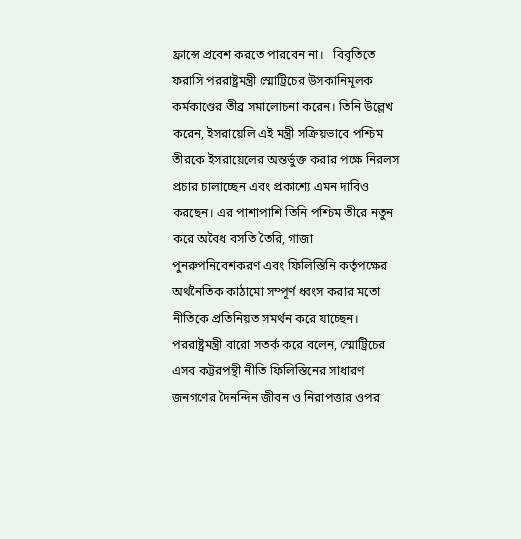ফ্রান্সে প্রবেশ করতে পারবেন না।   বিবৃতিতে ফরাসি পররাষ্ট্রমন্ত্রী স্মোট্রিচের উসকানিমূলক কর্মকাণ্ডের তীব্র সমালোচনা করেন। তিনি উল্লেখ করেন, ইসরায়েলি এই মন্ত্রী সক্রিয়ভাবে পশ্চিম তীরকে ইসরায়েলের অন্তর্ভুক্ত করার পক্ষে নিরলস প্রচার চালাচ্ছেন এবং প্রকাশ্যে এমন দাবিও করছেন। এর পাশাপাশি তিনি পশ্চিম তীরে নতুন করে অবৈধ বসতি তৈরি, গাজা পুনরুপনিবেশকরণ এবং ফিলিস্তিনি কর্তৃপক্ষের অর্থনৈতিক কাঠামো সম্পূর্ণ ধ্বংস করার মতো নীতিকে প্রতিনিয়ত সমর্থন করে যাচ্ছেন।   পররাষ্ট্রমন্ত্রী বারো সতর্ক করে বলেন, স্মোট্রিচের এসব কট্টরপন্থী নীতি ফিলিস্তিনের সাধারণ জনগণের দৈনন্দিন জীবন ও নিরাপত্তার ওপর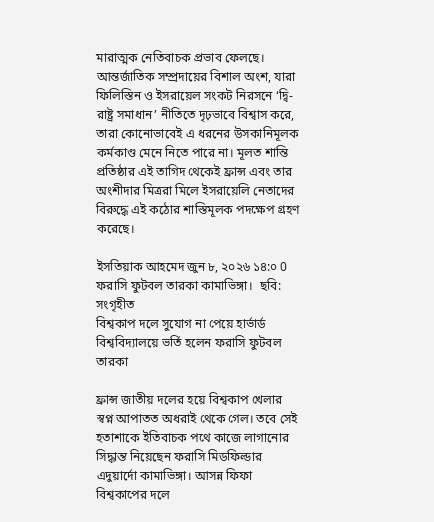মারাত্মক নেতিবাচক প্রভাব ফেলছে। আন্তর্জাতিক সম্প্রদায়ের বিশাল অংশ, যারা ফিলিস্তিন ও ইসরায়েল সংকট নিরসনে ‘দ্বি-রাষ্ট্র সমাধান’ নীতিতে দৃঢ়ভাবে বিশ্বাস করে, তারা কোনোভাবেই এ ধরনের উসকানিমূলক কর্মকাণ্ড মেনে নিতে পারে না। মূলত শান্তি প্রতিষ্ঠার এই তাগিদ থেকেই ফ্রান্স এবং তার অংশীদার মিত্ররা মিলে ইসরায়েলি নেতাদের বিরুদ্ধে এই কঠোর শাস্তিমূলক পদক্ষেপ গ্রহণ করেছে।

ইসতিয়াক আহমেদ জুন ৮, ২০২৬ ১৪:০ 0
ফরাসি ফুটবল তারকা কামাভিঙ্গা।  ছবি: সংগৃহীত
বিশ্বকাপ দলে সুযোগ না পেয়ে হার্ভার্ড বিশ্ববিদ্যালয়ে ভর্তি হলেন ফরাসি ফুটবল তারকা

ফ্রান্স জাতীয় দলের হয়ে বিশ্বকাপ খেলার স্বপ্ন আপাতত অধরাই থেকে গেল। তবে সেই হতাশাকে ইতিবাচক পথে কাজে লাগানোর সিদ্ধান্ত নিয়েছেন ফরাসি মিডফিল্ডার এদুয়ার্দো কামাভিঙ্গা। আসন্ন ফিফা বিশ্বকাপের দলে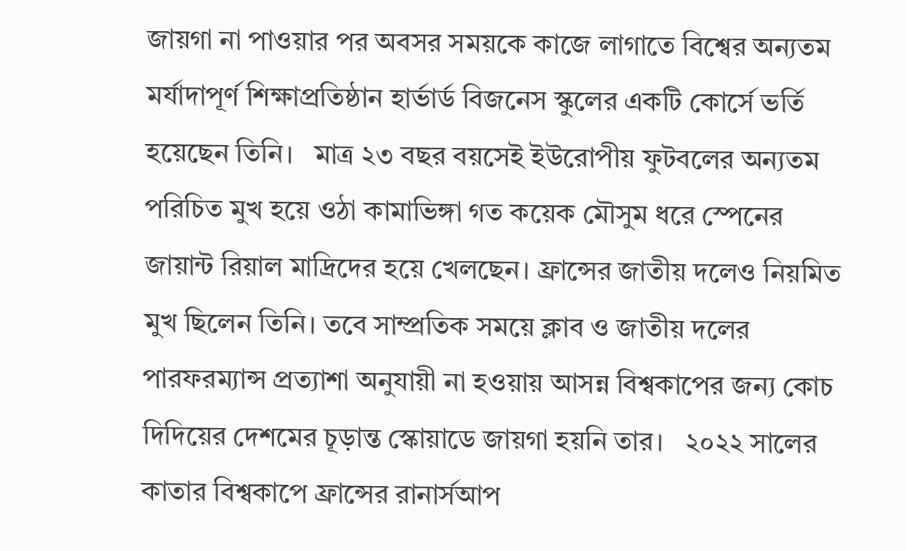জায়গা না পাওয়ার পর অবসর সময়কে কাজে লাগাতে বিশ্বের অন্যতম মর্যাদাপূর্ণ শিক্ষাপ্রতিষ্ঠান হার্ভার্ড বিজনেস স্কুলের একটি কোর্সে ভর্তি হয়েছেন তিনি।   মাত্র ২৩ বছর বয়সেই ইউরোপীয় ফুটবলের অন্যতম পরিচিত মুখ হয়ে ওঠা কামাভিঙ্গা গত কয়েক মৌসুম ধরে স্পেনের জায়ান্ট রিয়াল মাদ্রিদের হয়ে খেলছেন। ফ্রান্সের জাতীয় দলেও নিয়মিত মুখ ছিলেন তিনি। তবে সাম্প্রতিক সময়ে ক্লাব ও জাতীয় দলের পারফরম্যান্স প্রত্যাশা অনুযায়ী না হওয়ায় আসন্ন বিশ্বকাপের জন্য কোচ দিদিয়ের দেশমের চূড়ান্ত স্কোয়াডে জায়গা হয়নি তার।   ২০২২ সালের কাতার বিশ্বকাপে ফ্রান্সের রানার্সআপ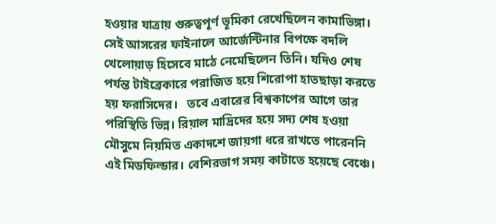হওয়ার যাত্রায় গুরুত্বপূর্ণ ভূমিকা রেখেছিলেন কামাভিঙ্গা। সেই আসরের ফাইনালে আর্জেন্টিনার বিপক্ষে বদলি খেলোয়াড় হিসেবে মাঠে নেমেছিলেন তিনি। যদিও শেষ পর্যন্ত টাইব্রেকারে পরাজিত হয়ে শিরোপা হাতছাড়া করতে হয় ফরাসিদের।   তবে এবারের বিশ্বকাপের আগে তার পরিস্থিতি ভিন্ন। রিয়াল মাদ্রিদের হয়ে সদ্য শেষ হওয়া মৌসুমে নিয়মিত একাদশে জায়গা ধরে রাখতে পারেননি এই মিডফিল্ডার। বেশিরভাগ সময় কাটাতে হয়েছে বেঞ্চে।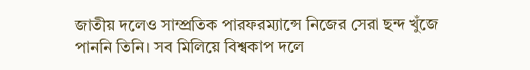জাতীয় দলেও সাম্প্রতিক পারফরম্যান্সে নিজের সেরা ছন্দ খুঁজে পাননি তিনি। সব মিলিয়ে বিশ্বকাপ দলে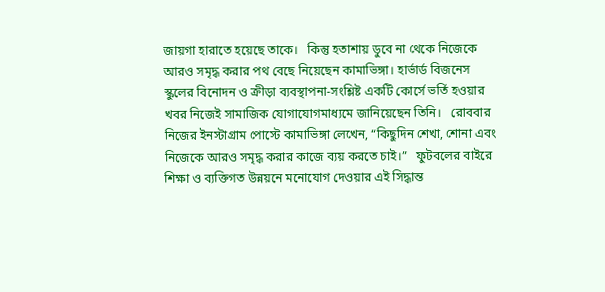জায়গা হারাতে হয়েছে তাকে।   কিন্তু হতাশায় ডুবে না থেকে নিজেকে আরও সমৃদ্ধ করার পথ বেছে নিয়েছেন কামাভিঙ্গা। হার্ভার্ড বিজনেস স্কুলের বিনোদন ও ক্রীড়া ব্যবস্থাপনা-সংশ্লিষ্ট একটি কোর্সে ভর্তি হওয়ার খবর নিজেই সামাজিক যোগাযোগমাধ্যমে জানিয়েছেন তিনি।   রোববার নিজের ইনস্টাগ্রাম পোস্টে কামাভিঙ্গা লেখেন, “কিছুদিন শেখা, শোনা এবং নিজেকে আরও সমৃদ্ধ করার কাজে ব্যয় করতে চাই।”   ফুটবলের বাইরে শিক্ষা ও ব্যক্তিগত উন্নয়নে মনোযোগ দেওয়ার এই সিদ্ধান্ত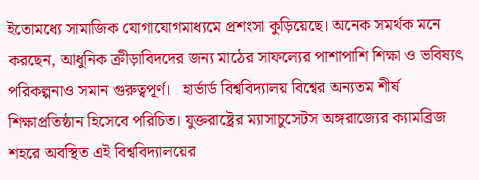ইতোমধ্যে সামাজিক যোগাযোগমাধ্যমে প্রশংসা কুড়িয়েছে। অনেক সমর্থক মনে করছেন, আধুনিক ক্রীড়াবিদদের জন্য মাঠের সাফল্যের পাশাপাশি শিক্ষা ও ভবিষ্যৎ পরিকল্পনাও সমান গুরুত্বপূর্ণ।   হার্ভার্ড বিশ্ববিদ্যালয় বিশ্বের অন্যতম শীর্ষ শিক্ষাপ্রতিষ্ঠান হিসেবে পরিচিত। যুক্তরাষ্ট্রের ম্যাসাচুসেটস অঙ্গরাজ্যের ক্যামব্রিজ শহরে অবস্থিত এই বিশ্ববিদ্যালয়ের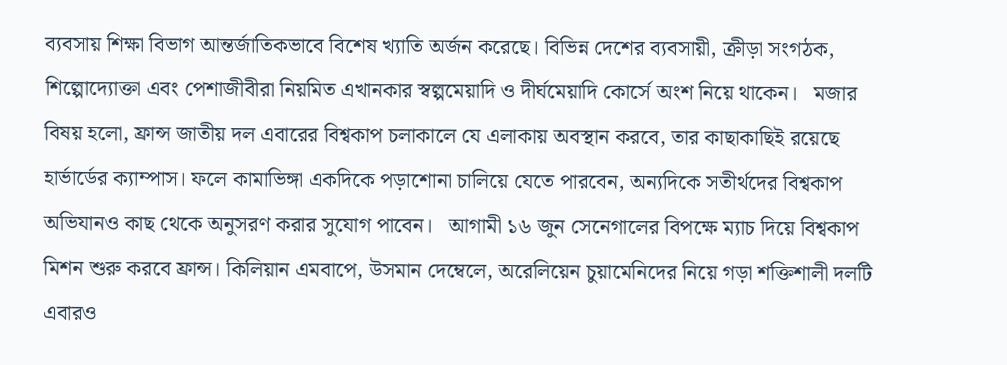ব্যবসায় শিক্ষা বিভাগ আন্তর্জাতিকভাবে বিশেষ খ্যাতি অর্জন করেছে। বিভিন্ন দেশের ব্যবসায়ী, ক্রীড়া সংগঠক, শিল্পোদ্যোক্তা এবং পেশাজীবীরা নিয়মিত এখানকার স্বল্পমেয়াদি ও দীর্ঘমেয়াদি কোর্সে অংশ নিয়ে থাকেন।   মজার বিষয় হলো, ফ্রান্স জাতীয় দল এবারের বিশ্বকাপ চলাকালে যে এলাকায় অবস্থান করবে, তার কাছাকাছিই রয়েছে হার্ভার্ডের ক্যাম্পাস। ফলে কামাভিঙ্গা একদিকে পড়াশোনা চালিয়ে যেতে পারবেন, অন্যদিকে সতীর্থদের বিশ্বকাপ অভিযানও কাছ থেকে অনুসরণ করার সুযোগ পাবেন।   আগামী ১৬ জুন সেনেগালের বিপক্ষে ম্যাচ দিয়ে বিশ্বকাপ মিশন শুরু করবে ফ্রান্স। কিলিয়ান এমবাপে, উসমান দেম্বেলে, অরেলিয়েন চুয়ামেনিদের নিয়ে গড়া শক্তিশালী দলটি এবারও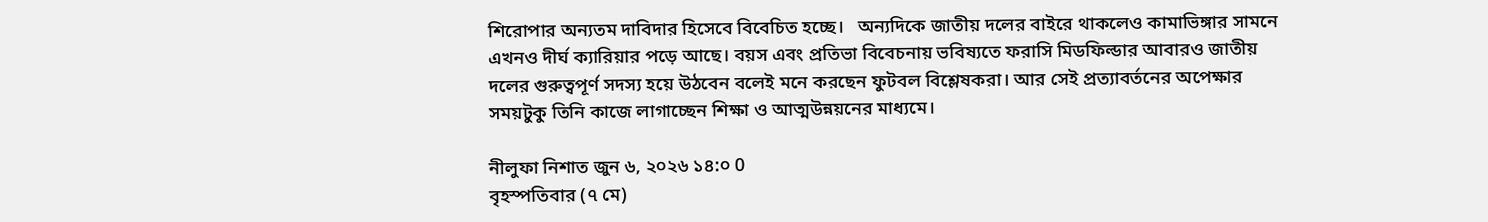শিরোপার অন্যতম দাবিদার হিসেবে বিবেচিত হচ্ছে।   অন্যদিকে জাতীয় দলের বাইরে থাকলেও কামাভিঙ্গার সামনে এখনও দীর্ঘ ক্যারিয়ার পড়ে আছে। বয়স এবং প্রতিভা বিবেচনায় ভবিষ্যতে ফরাসি মিডফিল্ডার আবারও জাতীয় দলের গুরুত্বপূর্ণ সদস্য হয়ে উঠবেন বলেই মনে করছেন ফুটবল বিশ্লেষকরা। আর সেই প্রত্যাবর্তনের অপেক্ষার সময়টুকু তিনি কাজে লাগাচ্ছেন শিক্ষা ও আত্মউন্নয়নের মাধ্যমে।

নীলুফা নিশাত জুন ৬, ২০২৬ ১৪:০ 0
বৃহস্পতিবার (৭ মে)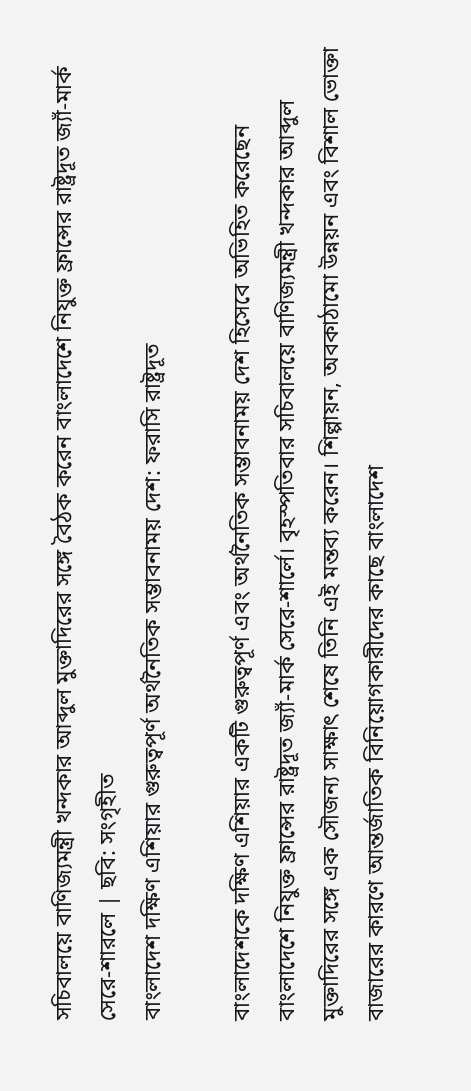সচিবালয়ে বাণিজ্যমন্ত্রী খন্দকার আব্দুল মুক্তাদিরের সঙ্গে বৈঠক করেন বাংলাদেশে নিযুক্ত ফ্রান্সের রাষ্ট্রদূত জ্যাঁ-মার্ক সেরে-শারলে | ছবি: সংগৃহীত
বাংলাদেশ দক্ষিণ এশিয়ার গুরুত্বপূর্ণ অর্থনৈতিক সম্ভাবনাময় দেশ: ফরাসি রাষ্ট্রদূত

বাংলাদেশকে দক্ষিণ এশিয়ার একটি গুরুত্বপূর্ণ এবং অর্থনৈতিক সম্ভাবনাময় দেশ হিসেবে অভিহিত করেছেন বাংলাদেশে নিযুক্ত ফ্রান্সের রাষ্ট্রদূত জ্যাঁ-মার্ক সেরে-শার্লে। বৃহস্পতিবার সচিবালয়ে বাণিজ্যমন্ত্রী খন্দকার আব্দুল মুক্তাদিরের সঙ্গে এক সৌজন্য সাক্ষাৎ শেষে তিনি এই মন্তব্য করেন। শিল্পায়ন, অবকাঠামো উন্নয়ন এবং বিশাল ভোক্তা বাজারের কারণে আন্তর্জাতিক বিনিয়োগকারীদের কাছে বাংলাদেশ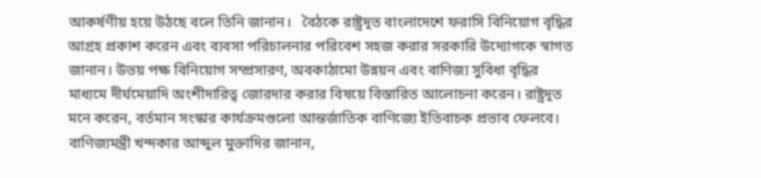আকর্ষণীয় হয়ে উঠছে বলে তিনি জানান।   বৈঠকে রাষ্ট্রদূত বাংলাদেশে ফরাসি বিনিয়োগ বৃদ্ধির আগ্রহ প্রকাশ করেন এবং ব্যবসা পরিচালনার পরিবেশ সহজ করার সরকারি উদ্যোগকে স্বাগত জানান। উভয় পক্ষ বিনিয়োগ সম্প্রসারণ, অবকাঠামো উন্নয়ন এবং বাণিজ্য সুবিধা বৃদ্ধির মাধ্যমে দীর্ঘমেয়াদি অংশীদারিত্ব জোরদার করার বিষয়ে বিস্তারিত আলোচনা করেন। রাষ্ট্রদূত মনে করেন, বর্তমান সংস্কার কার্যক্রমগুলো আন্তর্জাতিক বাণিজ্যে ইতিবাচক প্রভাব ফেলবে।   বাণিজ্যমন্ত্রী খন্দকার আব্দুল মুক্তাদির জানান,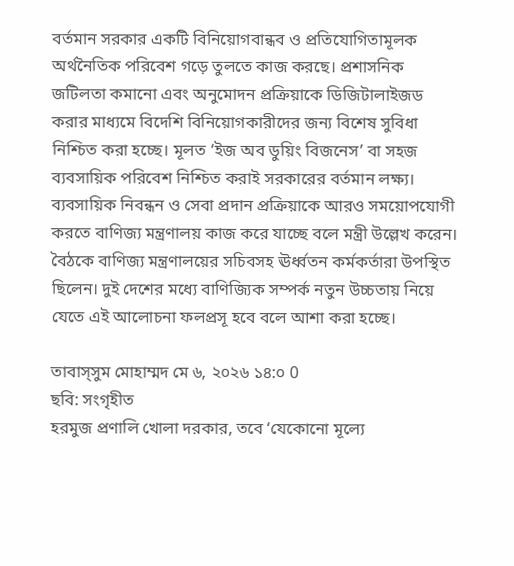বর্তমান সরকার একটি বিনিয়োগবান্ধব ও প্রতিযোগিতামূলক অর্থনৈতিক পরিবেশ গড়ে তুলতে কাজ করছে। প্রশাসনিক জটিলতা কমানো এবং অনুমোদন প্রক্রিয়াকে ডিজিটালাইজড করার মাধ্যমে বিদেশি বিনিয়োগকারীদের জন্য বিশেষ সুবিধা নিশ্চিত করা হচ্ছে। মূলত ‘ইজ অব ডুয়িং বিজনেস’ বা সহজ ব্যবসায়িক পরিবেশ নিশ্চিত করাই সরকারের বর্তমান লক্ষ্য।   ব্যবসায়িক নিবন্ধন ও সেবা প্রদান প্রক্রিয়াকে আরও সময়োপযোগী করতে বাণিজ্য মন্ত্রণালয় কাজ করে যাচ্ছে বলে মন্ত্রী উল্লেখ করেন। বৈঠকে বাণিজ্য মন্ত্রণালয়ের সচিবসহ ঊর্ধ্বতন কর্মকর্তারা উপস্থিত ছিলেন। দুই দেশের মধ্যে বাণিজ্যিক সম্পর্ক নতুন উচ্চতায় নিয়ে যেতে এই আলোচনা ফলপ্রসূ হবে বলে আশা করা হচ্ছে।

তাবাস্সুম মোহাম্মদ মে ৬, ২০২৬ ১৪:০ 0
ছবি: সংগৃহীত
হরমুজ প্রণালি খোলা দরকার, তবে ‘যেকোনো মূল্যে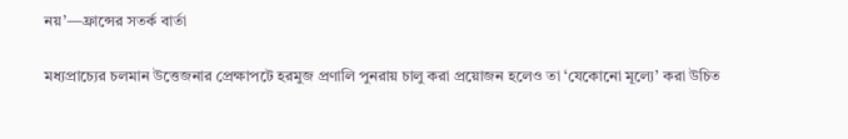নয়’—ফ্রান্সের সতর্ক বার্তা

মধ্যপ্রাচ্যের চলমান উত্তেজনার প্রেক্ষাপটে হরমুজ প্রণালি পুনরায় চালু করা প্রয়োজন হলেও তা ‘যেকোনো মূল্যে’ করা উচিত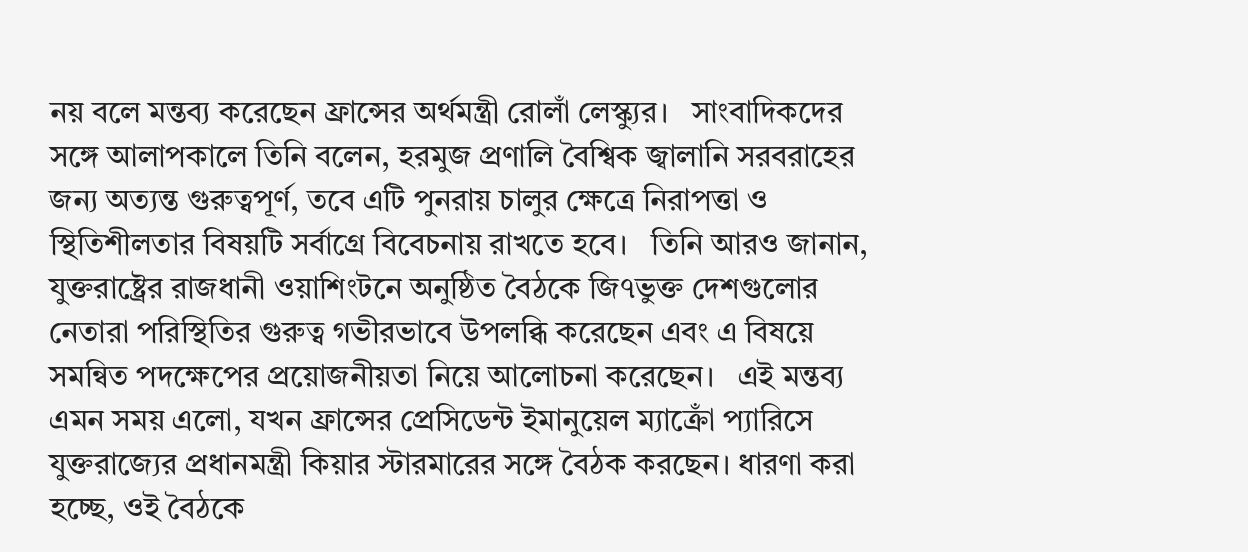নয় বলে মন্তব্য করেছেন ফ্রান্সের অর্থমন্ত্রী রোলাঁ লেস্ক্যুর।   সাংবাদিকদের সঙ্গে আলাপকালে তিনি বলেন, হরমুজ প্রণালি বৈশ্বিক জ্বালানি সরবরাহের জন্য অত্যন্ত গুরুত্বপূর্ণ, তবে এটি পুনরায় চালুর ক্ষেত্রে নিরাপত্তা ও স্থিতিশীলতার বিষয়টি সর্বাগ্রে বিবেচনায় রাখতে হবে।   তিনি আরও জানান, যুক্তরাষ্ট্রের রাজধানী ওয়াশিংটনে অনুষ্ঠিত বৈঠকে জি৭ভুক্ত দেশগুলোর নেতারা পরিস্থিতির গুরুত্ব গভীরভাবে উপলব্ধি করেছেন এবং এ বিষয়ে সমন্বিত পদক্ষেপের প্রয়োজনীয়তা নিয়ে আলোচনা করেছেন।   এই মন্তব্য এমন সময় এলো, যখন ফ্রান্সের প্রেসিডেন্ট ইমানুয়েল ম্যাক্রোঁ প্যারিসে যুক্তরাজ্যের প্রধানমন্ত্রী কিয়ার স্টারমারের সঙ্গে বৈঠক করছেন। ধারণা করা হচ্ছে, ওই বৈঠকে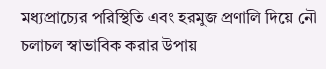মধ্যপ্রাচ্যের পরিস্থিতি এবং হরমুজ প্রণালি দিয়ে নৌ চলাচল স্বাভাবিক করার উপায়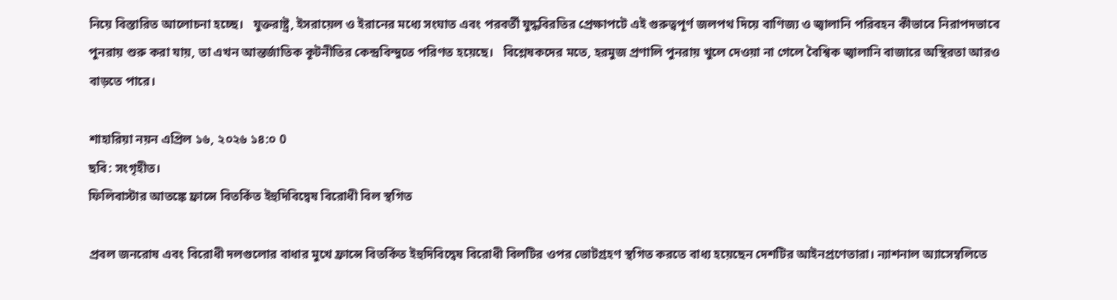নিয়ে বিস্তারিত আলোচনা হচ্ছে।   যুক্তরাষ্ট্র, ইসরায়েল ও ইরানের মধ্যে সংঘাত এবং পরবর্তী যুদ্ধবিরতির প্রেক্ষাপটে এই গুরুত্বপূর্ণ জলপথ দিয়ে বাণিজ্য ও জ্বালানি পরিবহন কীভাবে নিরাপদভাবে পুনরায় শুরু করা যায়, তা এখন আন্তর্জাতিক কূটনীতির কেন্দ্রবিন্দুতে পরিণত হয়েছে।   বিশ্লেষকদের মতে, হরমুজ প্রণালি পুনরায় খুলে দেওয়া না গেলে বৈশ্বিক জ্বালানি বাজারে অস্থিরতা আরও বাড়তে পারে।

শাহারিয়া নয়ন এপ্রিল ১৬, ২০২৬ ১৪:০ 0
ছবি: সংগৃহীত।
ফিলিবাস্টার আতঙ্কে ফ্রান্সে বিতর্কিত ইহুদিবিদ্বেষ বিরোধী বিল স্থগিত

প্রবল জনরোষ এবং বিরোধী দলগুলোর বাধার মুখে ফ্রান্সে বিতর্কিত ইহুদিবিদ্বেষ বিরোধী বিলটির ওপর ভোটগ্রহণ স্থগিত করতে বাধ্য হয়েছেন দেশটির আইনপ্রণেতারা। ন্যাশনাল অ্যাসেম্বলিতে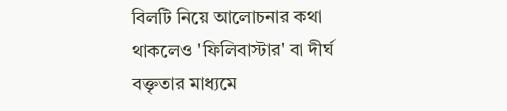বিলটি নিয়ে আলোচনার কথা থাকলেও 'ফিলিবাস্টার' বা দীর্ঘ বক্তৃতার মাধ্যমে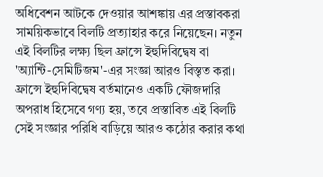অধিবেশন আটকে দেওয়ার আশঙ্কায় এর প্রস্তাবকরা সাময়িকভাবে বিলটি প্রত্যাহার করে নিয়েছেন। নতুন এই বিলটির লক্ষ্য ছিল ফ্রান্সে ইহুদিবিদ্বেষ বা 'অ্যান্টি-সেমিটিজম'-এর সংজ্ঞা আরও বিস্তৃত করা। ফ্রান্সে ইহুদিবিদ্বেষ বর্তমানেও একটি ফৌজদারি অপরাধ হিসেবে গণ্য হয়, তবে প্রস্তাবিত এই বিলটি সেই সংজ্ঞার পরিধি বাড়িয়ে আরও কঠোর করার কথা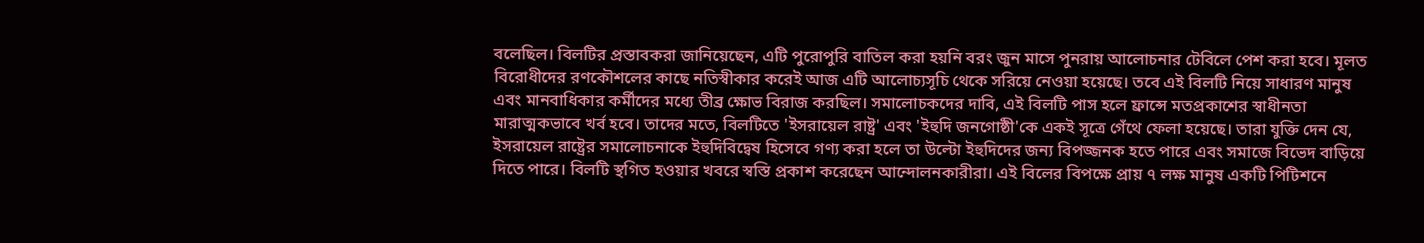বলেছিল। বিলটির প্রস্তাবকরা জানিয়েছেন, এটি পুরোপুরি বাতিল করা হয়নি বরং জুন মাসে পুনরায় আলোচনার টেবিলে পেশ করা হবে। মূলত বিরোধীদের রণকৌশলের কাছে নতিস্বীকার করেই আজ এটি আলোচ্যসূচি থেকে সরিয়ে নেওয়া হয়েছে। তবে এই বিলটি নিয়ে সাধারণ মানুষ এবং মানবাধিকার কর্মীদের মধ্যে তীব্র ক্ষোভ বিরাজ করছিল। সমালোচকদের দাবি, এই বিলটি পাস হলে ফ্রান্সে মতপ্রকাশের স্বাধীনতা মারাত্মকভাবে খর্ব হবে। তাদের মতে, বিলটিতে 'ইসরায়েল রাষ্ট্র' এবং 'ইহুদি জনগোষ্ঠী'কে একই সূত্রে গেঁথে ফেলা হয়েছে। তারা যুক্তি দেন যে, ইসরায়েল রাষ্ট্রের সমালোচনাকে ইহুদিবিদ্বেষ হিসেবে গণ্য করা হলে তা উল্টো ইহুদিদের জন্য বিপজ্জনক হতে পারে এবং সমাজে বিভেদ বাড়িয়ে দিতে পারে। বিলটি স্থগিত হওয়ার খবরে স্বস্তি প্রকাশ করেছেন আন্দোলনকারীরা। এই বিলের বিপক্ষে প্রায় ৭ লক্ষ মানুষ একটি পিটিশনে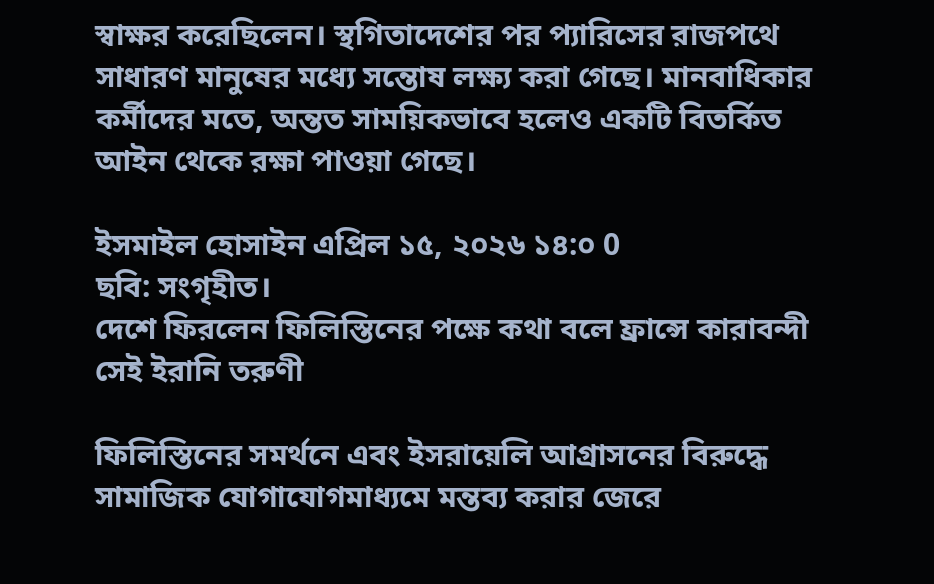স্বাক্ষর করেছিলেন। স্থগিতাদেশের পর প্যারিসের রাজপথে সাধারণ মানুষের মধ্যে সন্তোষ লক্ষ্য করা গেছে। মানবাধিকার কর্মীদের মতে, অন্তত সাময়িকভাবে হলেও একটি বিতর্কিত আইন থেকে রক্ষা পাওয়া গেছে।

ইসমাইল হোসাইন এপ্রিল ১৫, ২০২৬ ১৪:০ 0
ছবি: সংগৃহীত।
দেশে ফিরলেন ফিলিস্তিনের পক্ষে কথা বলে ফ্রান্সে কারাবন্দী সেই ইরানি তরুণী

ফিলিস্তিনের সমর্থনে এবং ইসরায়েলি আগ্রাসনের বিরুদ্ধে সামাজিক যোগাযোগমাধ্যমে মন্তব্য করার জেরে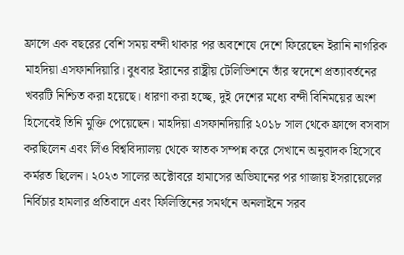ফ্রান্সে এক বছরের বেশি সময় বন্দী থাকার পর অবশেষে দেশে ফিরেছেন ইরানি নাগরিক মাহদিয়া এসফানদিয়ারি। বুধবার ইরানের রাষ্ট্রীয় টেলিভিশনে তাঁর স্বদেশে প্রত্যাবর্তনের খবরটি নিশ্চিত করা হয়েছে। ধারণা করা হচ্ছে, দুই দেশের মধ্যে বন্দী বিনিময়ের অংশ হিসেবেই তিনি মুক্তি পেয়েছেন। মাহদিয়া এসফানদিয়ারি ২০১৮ সাল থেকে ফ্রান্সে বসবাস করছিলেন এবং লিঁও বিশ্ববিদ্যালয় থেকে স্নাতক সম্পন্ন করে সেখানে অনুবাদক হিসেবে কর্মরত ছিলেন। ২০২৩ সালের অক্টোবরে হামাসের অভিযানের পর গাজায় ইসরায়েলের নির্বিচার হামলার প্রতিবাদে এবং ফিলিস্তিনের সমর্থনে অনলাইনে সরব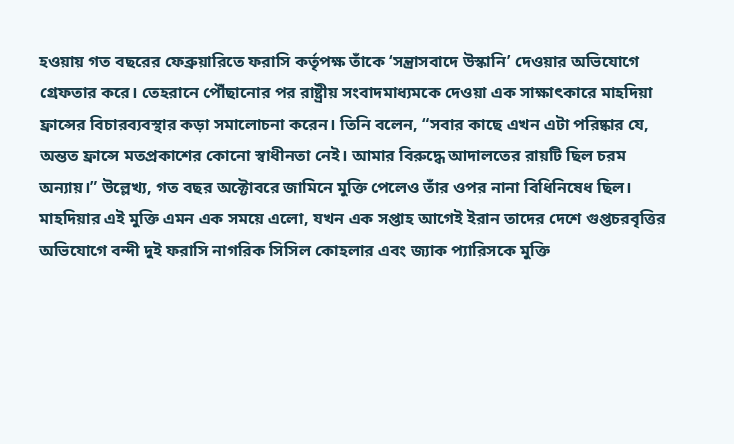হওয়ায় গত বছরের ফেব্রুয়ারিতে ফরাসি কর্তৃপক্ষ তাঁকে ‘সন্ত্রাসবাদে উস্কানি’ দেওয়ার অভিযোগে গ্রেফতার করে। তেহরানে পৌঁছানোর পর রাষ্ট্রীয় সংবাদমাধ্যমকে দেওয়া এক সাক্ষাৎকারে মাহদিয়া ফ্রান্সের বিচারব্যবস্থার কড়া সমালোচনা করেন। তিনি বলেন, “সবার কাছে এখন এটা পরিষ্কার যে, অন্তত ফ্রান্সে মতপ্রকাশের কোনো স্বাধীনতা নেই। আমার বিরুদ্ধে আদালতের রায়টি ছিল চরম অন্যায়।” উল্লেখ্য, গত বছর অক্টোবরে জামিনে মুক্তি পেলেও তাঁর ওপর নানা বিধিনিষেধ ছিল। মাহদিয়ার এই মুক্তি এমন এক সময়ে এলো, যখন এক সপ্তাহ আগেই ইরান তাদের দেশে গুপ্তচরবৃত্তির অভিযোগে বন্দী দুই ফরাসি নাগরিক সিসিল কোহলার এবং জ্যাক প্যারিসকে মুক্তি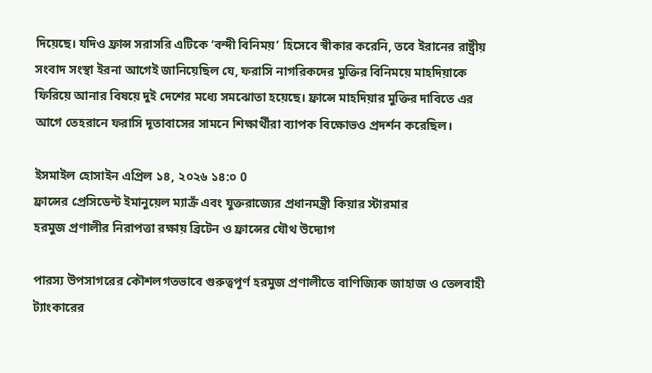দিয়েছে। যদিও ফ্রান্স সরাসরি এটিকে ‘বন্দী বিনিময়’ হিসেবে স্বীকার করেনি, তবে ইরানের রাষ্ট্রীয় সংবাদ সংস্থা ইরনা আগেই জানিয়েছিল যে, ফরাসি নাগরিকদের মুক্তির বিনিময়ে মাহদিয়াকে ফিরিয়ে আনার বিষয়ে দুই দেশের মধ্যে সমঝোতা হয়েছে। ফ্রান্সে মাহদিয়ার মুক্তির দাবিতে এর আগে তেহরানে ফরাসি দূতাবাসের সামনে শিক্ষার্থীরা ব্যাপক বিক্ষোভও প্রদর্শন করেছিল।

ইসমাইল হোসাইন এপ্রিল ১৪, ২০২৬ ১৪:০ 0
ফ্রান্সের প্রেসিডেন্ট ইমানুয়েল ম্যাক্রঁ এবং যুক্তরাজ্যের প্রধানমন্ত্রী কিয়ার স্টারমার
হরমুজ প্রণালীর নিরাপত্তা রক্ষায় ব্রিটেন ও ফ্রান্সের যৌথ উদ্যোগ

পারস্য উপসাগরের কৌশলগতভাবে গুরুত্বপূর্ণ হরমুজ প্রণালীতে বাণিজ্যিক জাহাজ ও তেলবাহী ট্যাংকারের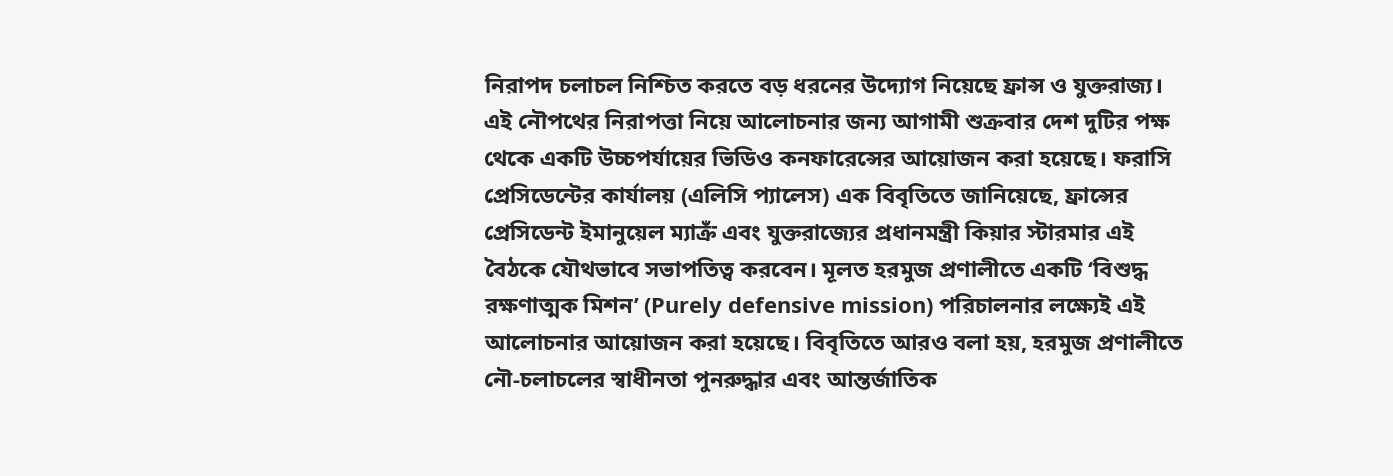নিরাপদ চলাচল নিশ্চিত করতে বড় ধরনের উদ্যোগ নিয়েছে ফ্রান্স ও যুক্তরাজ্য। এই নৌপথের নিরাপত্তা নিয়ে আলোচনার জন্য আগামী শুক্রবার দেশ দুটির পক্ষ থেকে একটি উচ্চপর্যায়ের ভিডিও কনফারেন্সের আয়োজন করা হয়েছে। ফরাসি প্রেসিডেন্টের কার্যালয় (এলিসি প্যালেস) এক বিবৃতিতে জানিয়েছে, ফ্রান্সের প্রেসিডেন্ট ইমানুয়েল ম্যাক্রঁ এবং যুক্তরাজ্যের প্রধানমন্ত্রী কিয়ার স্টারমার এই বৈঠকে যৌথভাবে সভাপতিত্ব করবেন। মূলত হরমুজ প্রণালীতে একটি ‘বিশুদ্ধ রক্ষণাত্মক মিশন’ (Purely defensive mission) পরিচালনার লক্ষ্যেই এই আলোচনার আয়োজন করা হয়েছে। বিবৃতিতে আরও বলা হয়, হরমুজ প্রণালীতে নৌ-চলাচলের স্বাধীনতা পুনরুদ্ধার এবং আন্তর্জাতিক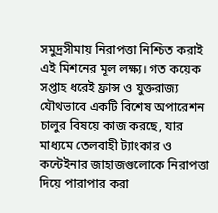সমুদ্রসীমায় নিরাপত্তা নিশ্চিত করাই এই মিশনের মূল লক্ষ্য। গত কয়েক সপ্তাহ ধরেই ফ্রান্স ও যুক্তরাজ্য যৌথভাবে একটি বিশেষ অপারেশন চালুর বিষয়ে কাজ করছে, যার মাধ্যমে তেলবাহী ট্যাংকার ও কন্টেইনার জাহাজগুলোকে নিরাপত্তা দিয়ে পারাপার করা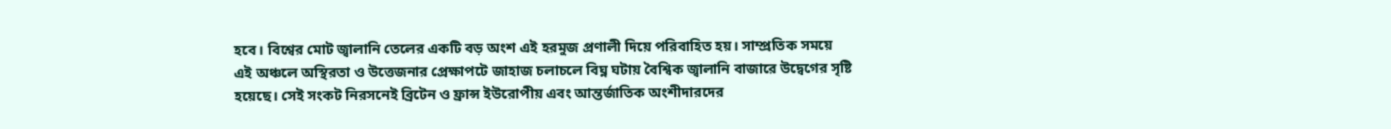হবে। বিশ্বের মোট জ্বালানি তেলের একটি বড় অংশ এই হরমুজ প্রণালী দিয়ে পরিবাহিত হয়। সাম্প্রতিক সময়ে এই অঞ্চলে অস্থিরতা ও উত্তেজনার প্রেক্ষাপটে জাহাজ চলাচলে বিঘ্ন ঘটায় বৈশ্বিক জ্বালানি বাজারে উদ্বেগের সৃষ্টি হয়েছে। সেই সংকট নিরসনেই ব্রিটেন ও ফ্রান্স ইউরোপীয় এবং আন্তর্জাতিক অংশীদারদের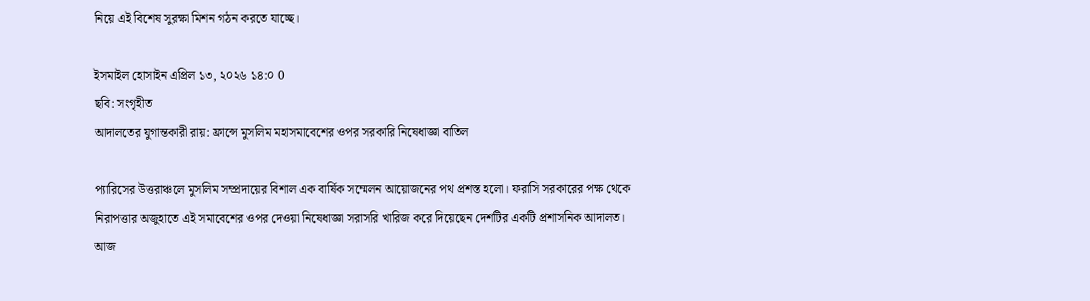নিয়ে এই বিশেষ সুরক্ষা মিশন গঠন করতে যাচ্ছে।

ইসমাইল হোসাইন এপ্রিল ১৩, ২০২৬ ১৪:০ 0
ছবি: সংগৃহীত
আদালতের যুগান্তকারী রায়: ফ্রান্সে মুসলিম মহাসমাবেশের ওপর সরকারি নিষেধাজ্ঞা বাতিল

প্যারিসের উত্তরাঞ্চলে মুসলিম সম্প্রদায়ের বিশাল এক বার্ষিক সম্মেলন আয়োজনের পথ প্রশস্ত হলো। ফরাসি সরকারের পক্ষ থেকে নিরাপত্তার অজুহাতে এই সমাবেশের ওপর দেওয়া নিষেধাজ্ঞা সরাসরি খারিজ করে দিয়েছেন দেশটির একটি প্রশাসনিক আদালত।  আজ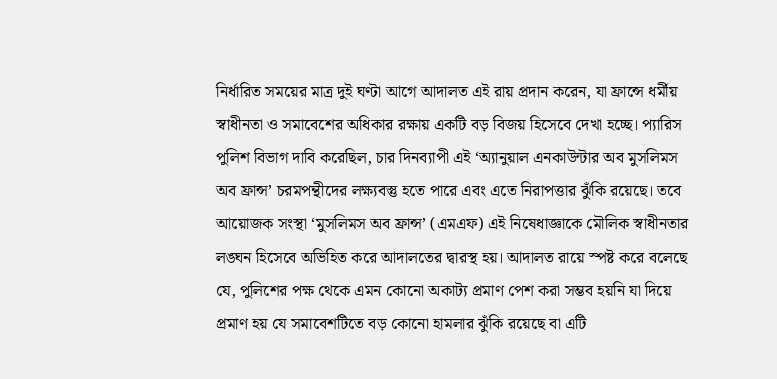নির্ধারিত সময়ের মাত্র দুই ঘণ্টা আগে আদালত এই রায় প্রদান করেন, যা ফ্রান্সে ধর্মীয় স্বাধীনতা ও সমাবেশের অধিকার রক্ষায় একটি বড় বিজয় হিসেবে দেখা হচ্ছে। প্যারিস পুলিশ বিভাগ দাবি করেছিল, চার দিনব্যাপী এই ‘অ্যানুয়াল এনকাউন্টার অব মুসলিমস অব ফ্রান্স’ চরমপন্থীদের লক্ষ্যবস্তু হতে পারে এবং এতে নিরাপত্তার ঝুঁকি রয়েছে। তবে আয়োজক সংস্থা ‘মুসলিমস অব ফ্রান্স’ (এমএফ) এই নিষেধাজ্ঞাকে মৌলিক স্বাধীনতার লঙ্ঘন হিসেবে অভিহিত করে আদালতের দ্বারস্থ হয়। আদালত রায়ে স্পষ্ট করে বলেছে যে, পুলিশের পক্ষ থেকে এমন কোনো অকাট্য প্রমাণ পেশ করা সম্ভব হয়নি যা দিয়ে প্রমাণ হয় যে সমাবেশটিতে বড় কোনো হামলার ঝুঁকি রয়েছে বা এটি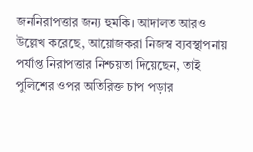জননিরাপত্তার জন্য হুমকি। আদালত আরও উল্লেখ করেছে, আয়োজকরা নিজস্ব ব্যবস্থাপনায় পর্যাপ্ত নিরাপত্তার নিশ্চয়তা দিয়েছেন, তাই পুলিশের ওপর অতিরিক্ত চাপ পড়ার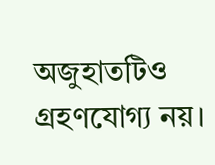অজুহাতটিও গ্রহণযোগ্য নয়।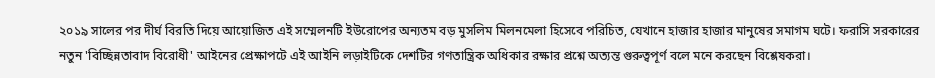২০১৯ সালের পর দীর্ঘ বিরতি দিয়ে আয়োজিত এই সম্মেলনটি ইউরোপের অন্যতম বড় মুসলিম মিলনমেলা হিসেবে পরিচিত, যেখানে হাজার হাজার মানুষের সমাগম ঘটে। ফরাসি সরকারের নতুন 'বিচ্ছিন্নতাবাদ বিরোধী' আইনের প্রেক্ষাপটে এই আইনি লড়াইটিকে দেশটির গণতান্ত্রিক অধিকার রক্ষার প্রশ্নে অত্যন্ত গুরুত্বপূর্ণ বলে মনে করছেন বিশ্লেষকরা।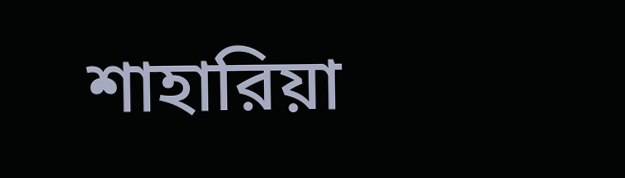শাহারিয়া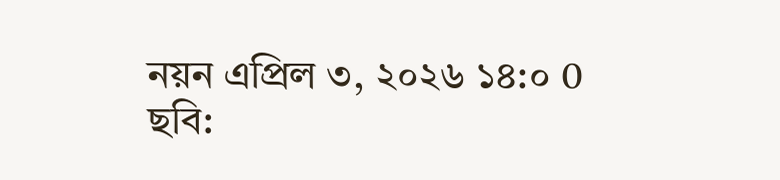নয়ন এপ্রিল ৩, ২০২৬ ১৪:০ 0
ছবি: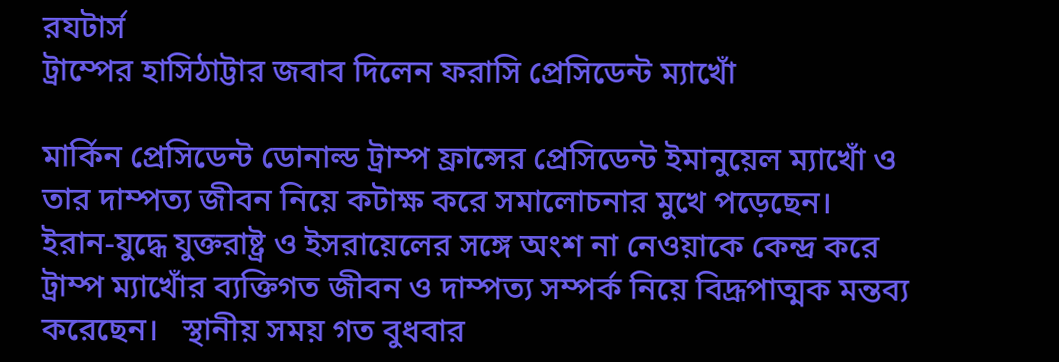রযটার্স
ট্রাম্পের হাসিঠাট্টার জবাব দিলেন ফরাসি প্রেসিডেন্ট ম্যাখোঁ

মার্কিন প্রেসিডেন্ট ডোনাল্ড ট্রাম্প ফ্রান্সের প্রেসিডেন্ট ইমানুয়েল ম্যাখোঁ ও তার দাম্পত্য জীবন নিয়ে কটাক্ষ করে সমালোচনার মুখে পড়েছেন। ইরান-যুদ্ধে যুক্তরাষ্ট্র ও ইসরায়েলের সঙ্গে অংশ না নেওয়াকে কেন্দ্র করে ট্রাম্প ম্যাখোঁর ব্যক্তিগত জীবন ও দাম্পত্য সম্পর্ক নিয়ে বিদ্রূপাত্মক মন্তব্য করেছেন।   স্থানীয় সময় গত বুধবার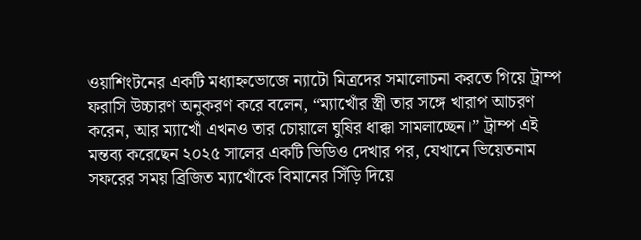ওয়াশিংটনের একটি মধ্যাহ্নভোজে ন্যাটো মিত্রদের সমালোচনা করতে গিয়ে ট্রাম্প ফরাসি উচ্চারণ অনুকরণ করে বলেন, “ম্যাখোঁর স্ত্রী তার সঙ্গে খারাপ আচরণ করেন, আর ম্যাখোঁ এখনও তার চোয়ালে ঘুষির ধাক্কা সামলাচ্ছেন।” ট্রাম্প এই মন্তব্য করেছেন ২০২৫ সালের একটি ভিডিও দেখার পর, যেখানে ভিয়েতনাম সফরের সময় ব্রিজিত ম্যাখোঁকে বিমানের সিঁড়ি দিয়ে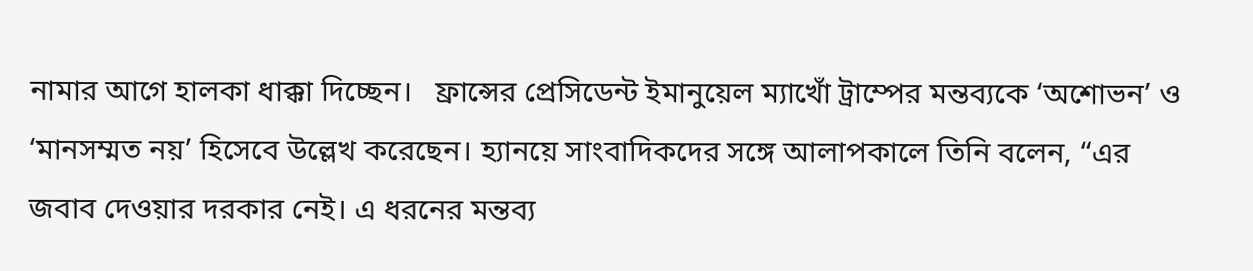নামার আগে হালকা ধাক্কা দিচ্ছেন।   ফ্রান্সের প্রেসিডেন্ট ইমানুয়েল ম্যাখোঁ ট্রাম্পের মন্তব্যকে ‘অশোভন’ ও ‘মানসম্মত নয়’ হিসেবে উল্লেখ করেছেন। হ্যানয়ে সাংবাদিকদের সঙ্গে আলাপকালে তিনি বলেন, “এর জবাব দেওয়ার দরকার নেই। এ ধরনের মন্তব্য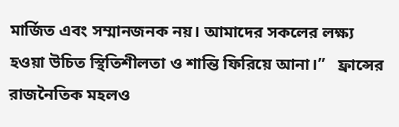মার্জিত এবং সম্মানজনক নয়। আমাদের সকলের লক্ষ্য হওয়া উচিত স্থিতিশীলতা ও শান্তি ফিরিয়ে আনা।”   ফ্রান্সের রাজনৈতিক মহলও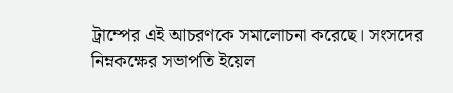ট্রাম্পের এই আচরণকে সমালোচনা করেছে। সংসদের নিম্নকক্ষের সভাপতি ইয়েল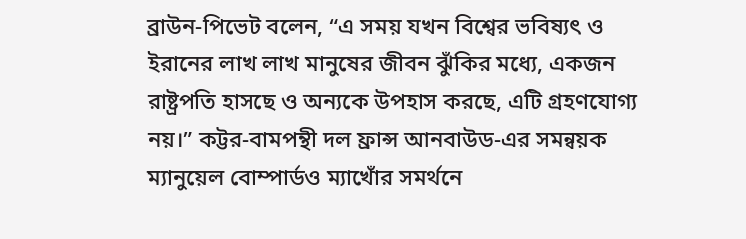ব্রাউন-পিভেট বলেন, “এ সময় যখন বিশ্বের ভবিষ্যৎ ও ইরানের লাখ লাখ মানুষের জীবন ঝুঁকির মধ্যে, একজন রাষ্ট্রপতি হাসছে ও অন্যকে উপহাস করছে, এটি গ্রহণযোগ্য নয়।” কট্টর-বামপন্থী দল ফ্রান্স আনবাউড-এর সমন্বয়ক ম্যানুয়েল বোম্পার্ডও ম্যাখোঁর সমর্থনে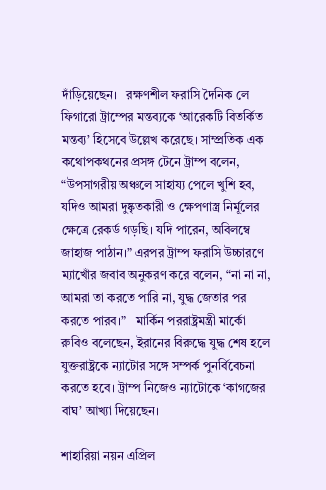দাঁড়িয়েছেন।   রক্ষণশীল ফরাসি দৈনিক লে ফিগারো ট্রাম্পের মন্তব্যকে ‘আরেকটি বিতর্কিত মন্তব্য’ হিসেবে উল্লেখ করেছে। সাম্প্রতিক এক কথোপকথনের প্রসঙ্গ টেনে ট্রাম্প বলেন, “উপসাগরীয় অঞ্চলে সাহায্য পেলে খুশি হব, যদিও আমরা দুষ্কৃতকারী ও ক্ষেপণাস্ত্র নির্মূলের ক্ষেত্রে রেকর্ড গড়ছি। যদি পারেন, অবিলম্বে জাহাজ পাঠান।” এরপর ট্রাম্প ফরাসি উচ্চারণে ম্যাখোঁর জবাব অনুকরণ করে বলেন, “না না না, আমরা তা করতে পারি না, যুদ্ধ জেতার পর করতে পারব।”   মার্কিন পররাষ্ট্রমন্ত্রী মার্কো রুবিও বলেছেন, ইরানের বিরুদ্ধে যুদ্ধ শেষ হলে যুক্তরাষ্ট্রকে ন্যাটোর সঙ্গে সম্পর্ক পুনর্বিবেচনা করতে হবে। ট্রাম্প নিজেও ন্যাটোকে ‘কাগজের বাঘ’ আখ্যা দিয়েছেন।

শাহারিয়া নয়ন এপ্রিল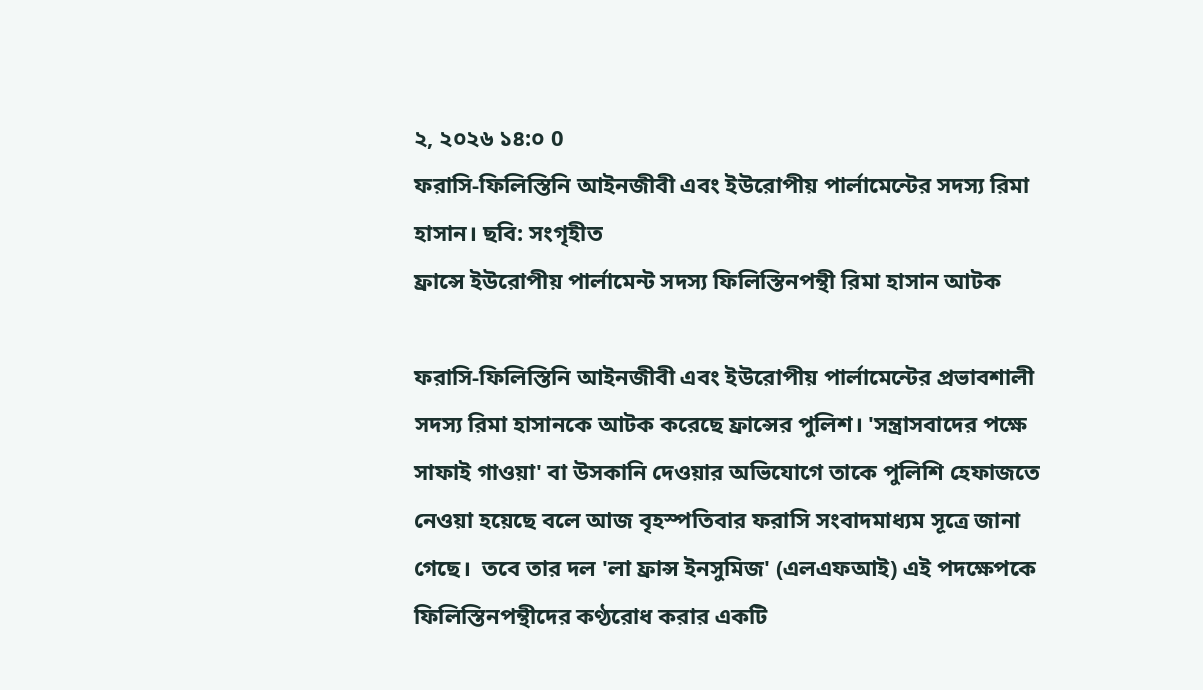২, ২০২৬ ১৪:০ 0
ফরাসি-ফিলিস্তিনি আইনজীবী এবং ইউরোপীয় পার্লামেন্টের সদস্য রিমা হাসান। ছবি: সংগৃহীত
ফ্রান্সে ইউরোপীয় পার্লামেন্ট সদস্য ফিলিস্তিনপন্থী রিমা হাসান আটক

ফরাসি-ফিলিস্তিনি আইনজীবী এবং ইউরোপীয় পার্লামেন্টের প্রভাবশালী সদস্য রিমা হাসানকে আটক করেছে ফ্রান্সের পুলিশ। 'সন্ত্রাসবাদের পক্ষে সাফাই গাওয়া' বা উসকানি দেওয়ার অভিযোগে তাকে পুলিশি হেফাজতে নেওয়া হয়েছে বলে আজ বৃহস্পতিবার ফরাসি সংবাদমাধ্যম সূত্রে জানা গেছে।  তবে তার দল 'লা ফ্রান্স ইনসুমিজ' (এলএফআই) এই পদক্ষেপকে ফিলিস্তিনপন্থীদের কণ্ঠরোধ করার একটি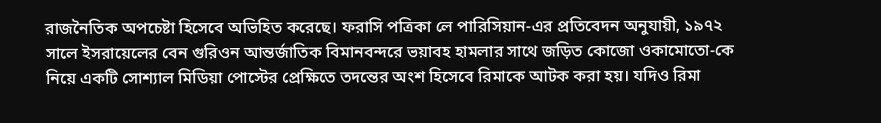রাজনৈতিক অপচেষ্টা হিসেবে অভিহিত করেছে। ফরাসি পত্রিকা লে পারিসিয়ান-এর প্রতিবেদন অনুযায়ী, ১৯৭২ সালে ইসরায়েলের বেন গুরিওন আন্তর্জাতিক বিমানবন্দরে ভয়াবহ হামলার সাথে জড়িত কোজো ওকামোতো-কে নিয়ে একটি সোশ্যাল মিডিয়া পোস্টের প্রেক্ষিতে তদন্তের অংশ হিসেবে রিমাকে আটক করা হয়। যদিও রিমা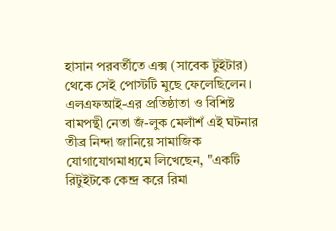হাসান পরবর্তীতে এক্স (সাবেক টুইটার) থেকে সেই পোস্টটি মুছে ফেলেছিলেন। এলএফআই-এর প্রতিষ্ঠাতা ও বিশিষ্ট বামপন্থী নেতা জঁ-লুক মেলাঁশঁ এই ঘটনার তীব্র নিন্দা জানিয়ে সামাজিক যোগাযোগমাধ্যমে লিখেছেন, "একটি রিটুইটকে কেন্দ্র করে রিমা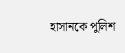হাসানকে পুলিশ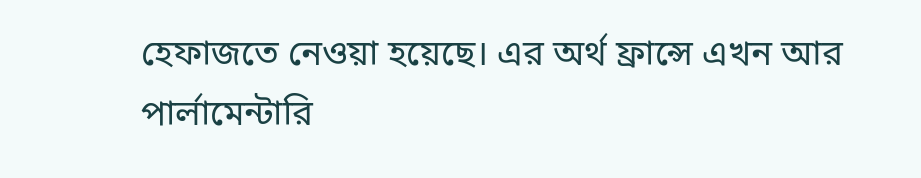হেফাজতে নেওয়া হয়েছে। এর অর্থ ফ্রান্সে এখন আর পার্লামেন্টারি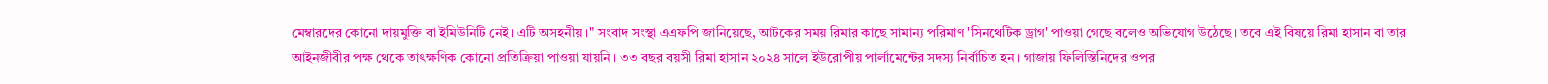মেম্বারদের কোনো দায়মুক্তি বা ইমিউনিটি নেই। এটি অসহনীয়।" সংবাদ সংস্থা এএফপি জানিয়েছে, আটকের সময় রিমার কাছে সামান্য পরিমাণ 'সিনথেটিক ড্রাগ' পাওয়া গেছে বলেও অভিযোগ উঠেছে। তবে এই বিষয়ে রিমা হাসান বা তার আইনজীবীর পক্ষ থেকে তাৎক্ষণিক কোনো প্রতিক্রিয়া পাওয়া যায়নি। ৩৩ বছর বয়সী রিমা হাসান ২০২৪ সালে ইউরোপীয় পার্লামেন্টের সদস্য নির্বাচিত হন। গাজায় ফিলিস্তিনিদের ওপর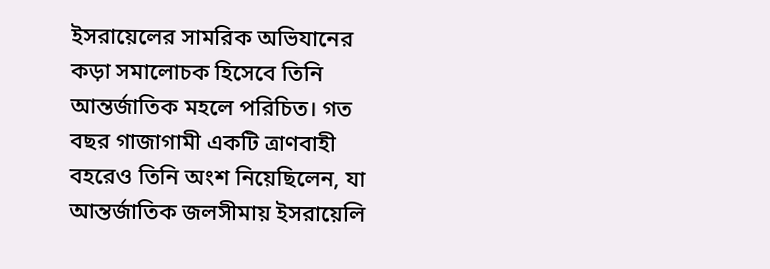ইসরায়েলের সামরিক অভিযানের কড়া সমালোচক হিসেবে তিনি আন্তর্জাতিক মহলে পরিচিত। গত বছর গাজাগামী একটি ত্রাণবাহী বহরেও তিনি অংশ নিয়েছিলেন, যা আন্তর্জাতিক জলসীমায় ইসরায়েলি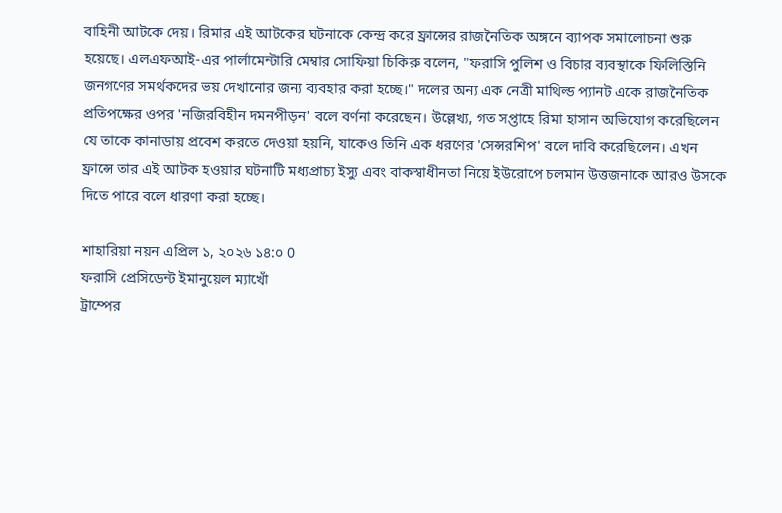বাহিনী আটকে দেয়। রিমার এই আটকের ঘটনাকে কেন্দ্র করে ফ্রান্সের রাজনৈতিক অঙ্গনে ব্যাপক সমালোচনা শুরু হয়েছে। এলএফআই-এর পার্লামেন্টারি মেম্বার সোফিয়া চিকিরু বলেন, "ফরাসি পুলিশ ও বিচার ব্যবস্থাকে ফিলিস্তিনি জনগণের সমর্থকদের ভয় দেখানোর জন্য ব্যবহার করা হচ্ছে।" দলের অন্য এক নেত্রী মাথিল্ড প্যানট একে রাজনৈতিক প্রতিপক্ষের ওপর 'নজিরবিহীন দমনপীড়ন' বলে বর্ণনা করেছেন। উল্লেখ্য, গত সপ্তাহে রিমা হাসান অভিযোগ করেছিলেন যে তাকে কানাডায় প্রবেশ করতে দেওয়া হয়নি, যাকেও তিনি এক ধরণের 'সেন্সরশিপ' বলে দাবি করেছিলেন। এখন ফ্রান্সে তার এই আটক হওয়ার ঘটনাটি মধ্যপ্রাচ্য ইস্যু এবং বাকস্বাধীনতা নিয়ে ইউরোপে চলমান উত্তজনাকে আরও উসকে দিতে পারে বলে ধারণা করা হচ্ছে।

শাহারিয়া নয়ন এপ্রিল ১, ২০২৬ ১৪:০ 0
ফরাসি প্রেসিডেন্ট ইমানুয়েল ম্যাখোঁ
ট্রাম্পের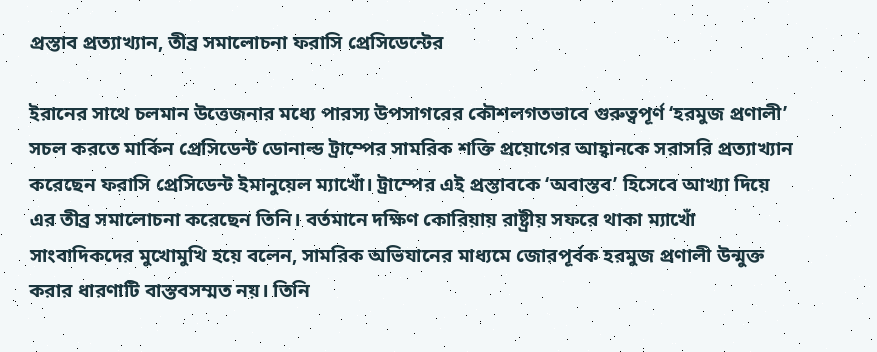প্রস্তাব প্রত্যাখ্যান, তীব্র সমালোচনা ফরাসি প্রেসিডেন্টের

ইরানের সাথে চলমান উত্তেজনার মধ্যে পারস্য উপসাগরের কৌশলগতভাবে গুরুত্বপূর্ণ ‘হরমুজ প্রণালী’ সচল করতে মার্কিন প্রেসিডেন্ট ডোনাল্ড ট্রাম্পের সামরিক শক্তি প্রয়োগের আহ্বানকে সরাসরি প্রত্যাখ্যান করেছেন ফরাসি প্রেসিডেন্ট ইমানুয়েল ম্যাখোঁ। ট্রাম্পের এই প্রস্তাবকে ‘অবাস্তব’ হিসেবে আখ্যা দিয়ে এর তীব্র সমালোচনা করেছেন তিনি। বর্তমানে দক্ষিণ কোরিয়ায় রাষ্ট্রীয় সফরে থাকা ম্যাখোঁ সাংবাদিকদের মুখোমুখি হয়ে বলেন, সামরিক অভিযানের মাধ্যমে জোরপূর্বক হরমুজ প্রণালী উন্মুক্ত করার ধারণাটি বাস্তবসম্মত নয়। তিনি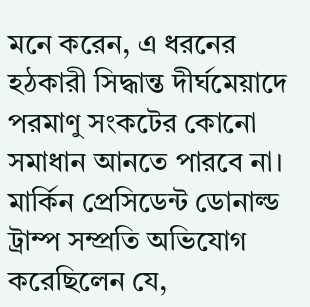মনে করেন, এ ধরনের হঠকারী সিদ্ধান্ত দীর্ঘমেয়াদে পরমাণু সংকটের কোনো সমাধান আনতে পারবে না। মার্কিন প্রেসিডেন্ট ডোনাল্ড ট্রাম্প সম্প্রতি অভিযোগ করেছিলেন যে,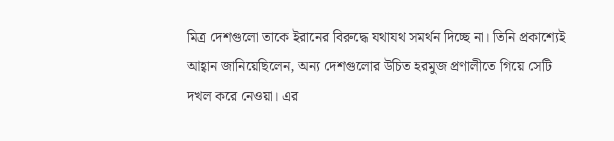মিত্র দেশগুলো তাকে ইরানের বিরুদ্ধে যথাযথ সমর্থন দিচ্ছে না। তিনি প্রকাশ্যেই আহ্বান জানিয়েছিলেন, অন্য দেশগুলোর উচিত হরমুজ প্রণালীতে গিয়ে সেটি দখল করে নেওয়া। এর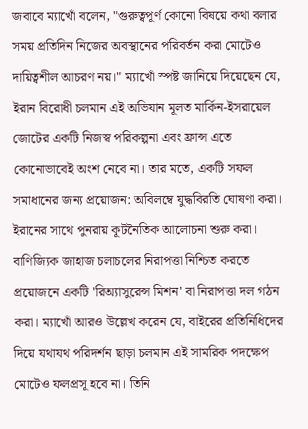জবাবে ম্যাখোঁ বলেন, "গুরুত্বপূর্ণ কোনো বিষয়ে কথা বলার সময় প্রতিদিন নিজের অবস্থানের পরিবর্তন করা মোটেও দায়িত্বশীল আচরণ নয়।" ম্যাখোঁ স্পষ্ট জানিয়ে দিয়েছেন যে, ইরান বিরোধী চলমান এই অভিযান মূলত মার্কিন-ইসরায়েল জোটের একটি নিজস্ব পরিকল্পনা এবং ফ্রান্স এতে কোনোভাবেই অংশ নেবে না। তার মতে, একটি সফল সমাধানের জন্য প্রয়োজন: অবিলম্বে যুদ্ধবিরতি ঘোষণা করা। ইরানের সাথে পুনরায় কূটনৈতিক আলোচনা শুরু করা। বাণিজ্যিক জাহাজ চলাচলের নিরাপত্তা নিশ্চিত করতে প্রয়োজনে একটি 'রিঅ্যাসুরেন্স মিশন' বা নিরাপত্তা দল গঠন করা। ম্যাখোঁ আরও উল্লেখ করেন যে, বাইরের প্রতিনিধিদের দিয়ে যথাযথ পরিদর্শন ছাড়া চলমান এই সামরিক পদক্ষেপ মোটেও ফলপ্রসূ হবে না। তিনি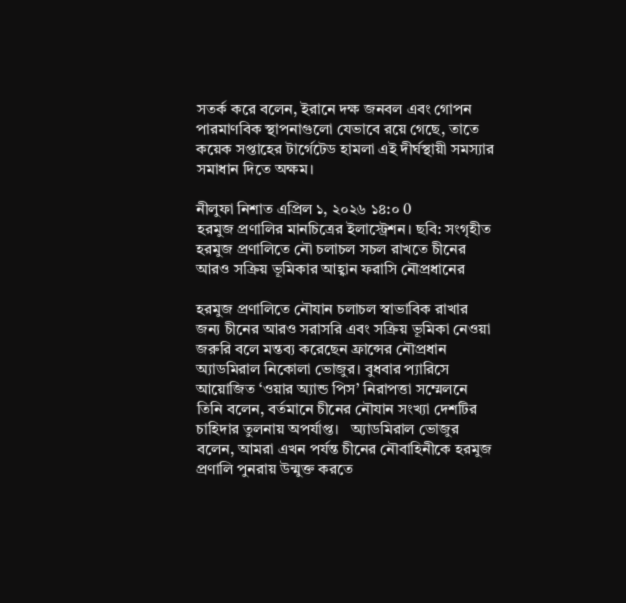সতর্ক করে বলেন, ইরানে দক্ষ জনবল এবং গোপন পারমাণবিক স্থাপনাগুলো যেভাবে রয়ে গেছে, তাতে কয়েক সপ্তাহের টার্গেটেড হামলা এই দীর্ঘস্থায়ী সমস্যার সমাধান দিতে অক্ষম।

নীলুফা নিশাত এপ্রিল ১, ২০২৬ ১৪:০ 0
হরমুজ প্রণালির মানচিত্রের ইলাস্ট্রেশন। ছবি: সংগৃহীত
হরমুজ প্রণালিতে নৌ চলাচল সচল রাখতে চীনের আরও সক্রিয় ভূমিকার আহ্বান ফরাসি নৌপ্রধানের

হরমুজ প্রণালিতে নৌযান চলাচল স্বাভাবিক রাখার জন্য চীনের আরও সরাসরি এবং সক্রিয় ভূমিকা নেওয়া জরুরি বলে মন্তব্য করেছেন ফ্রান্সের নৌপ্রধান অ্যাডমিরাল নিকোলা ভোজুর। বুধবার প্যারিসে আয়োজিত ‘ওয়ার অ্যান্ড পিস’ নিরাপত্তা সম্মেলনে তিনি বলেন, বর্তমানে চীনের নৌযান সংখ্যা দেশটির চাহিদার তুলনায় অপর্যাপ্ত।   অ্যাডমিরাল ভোজুর বলেন, আমরা এখন পর্যন্ত চীনের নৌবাহিনীকে হরমুজ প্রণালি পুনরায় উন্মুক্ত করতে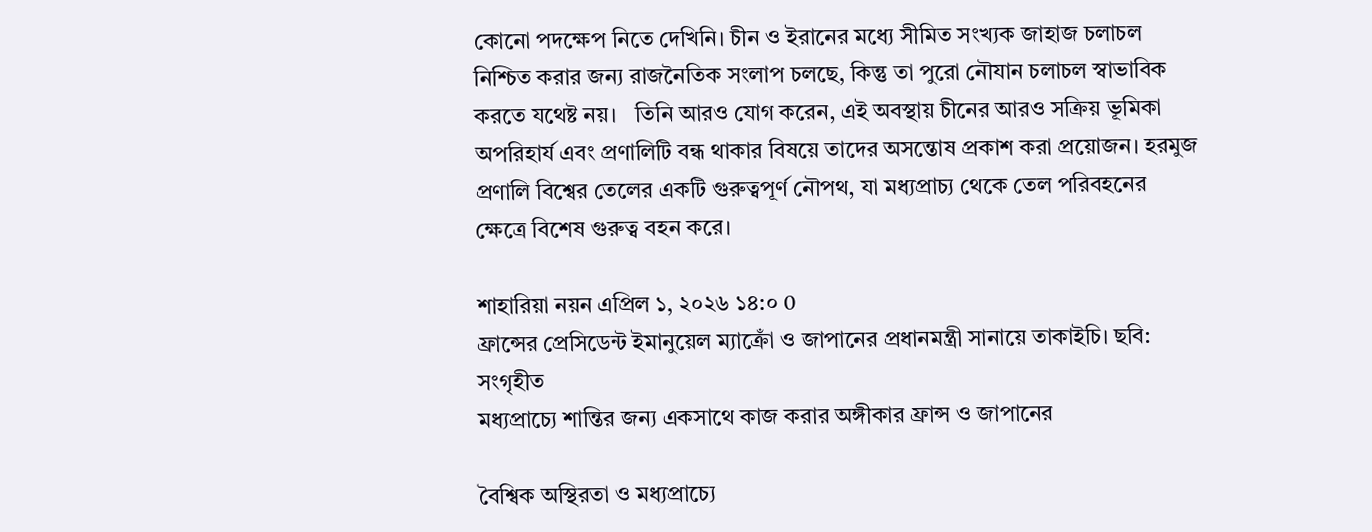কোনো পদক্ষেপ নিতে দেখিনি। চীন ও ইরানের মধ্যে সীমিত সংখ্যক জাহাজ চলাচল নিশ্চিত করার জন্য রাজনৈতিক সংলাপ চলছে, কিন্তু তা পুরো নৌযান চলাচল স্বাভাবিক করতে যথেষ্ট নয়।   তিনি আরও যোগ করেন, এই অবস্থায় চীনের আরও সক্রিয় ভূমিকা অপরিহার্য এবং প্রণালিটি বন্ধ থাকার বিষয়ে তাদের অসন্তোষ প্রকাশ করা প্রয়োজন। হরমুজ প্রণালি বিশ্বের তেলের একটি গুরুত্বপূর্ণ নৌপথ, যা মধ্যপ্রাচ্য থেকে তেল পরিবহনের ক্ষেত্রে বিশেষ গুরুত্ব বহন করে।

শাহারিয়া নয়ন এপ্রিল ১, ২০২৬ ১৪:০ 0
ফ্রান্সের প্রেসিডেন্ট ইমানুয়েল ম্যাক্রোঁ ও জাপানের প্রধানমন্ত্রী সানায়ে তাকাইচি। ছবি: সংগৃহীত
মধ্যপ্রাচ্যে শান্তির জন্য একসাথে কাজ করার অঙ্গীকার ফ্রান্স ও জাপানের

বৈশ্বিক অস্থিরতা ও মধ্যপ্রাচ্যে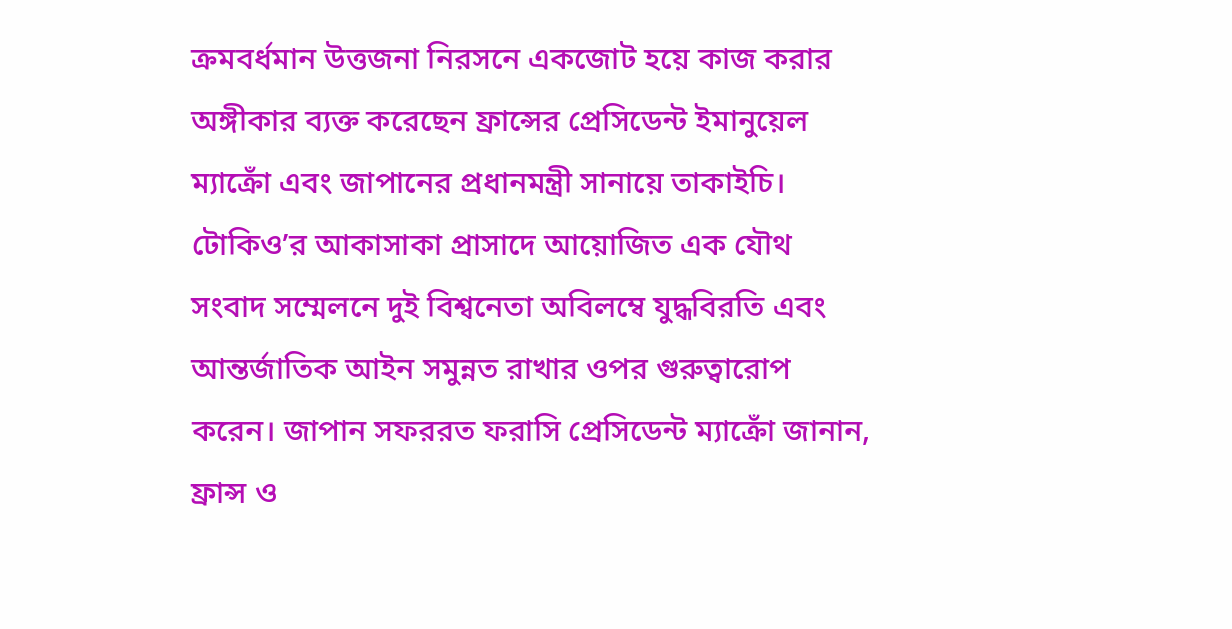ক্রমবর্ধমান উত্তজনা নিরসনে একজোট হয়ে কাজ করার অঙ্গীকার ব্যক্ত করেছেন ফ্রান্সের প্রেসিডেন্ট ইমানুয়েল ম্যাক্রোঁ এবং জাপানের প্রধানমন্ত্রী সানায়ে তাকাইচি।  টোকিও’র আকাসাকা প্রাসাদে আয়োজিত এক যৌথ সংবাদ সম্মেলনে দুই বিশ্বনেতা অবিলম্বে যুদ্ধবিরতি এবং আন্তর্জাতিক আইন সমুন্নত রাখার ওপর গুরুত্বারোপ করেন। জাপান সফররত ফরাসি প্রেসিডেন্ট ম্যাক্রোঁ জানান, ফ্রান্স ও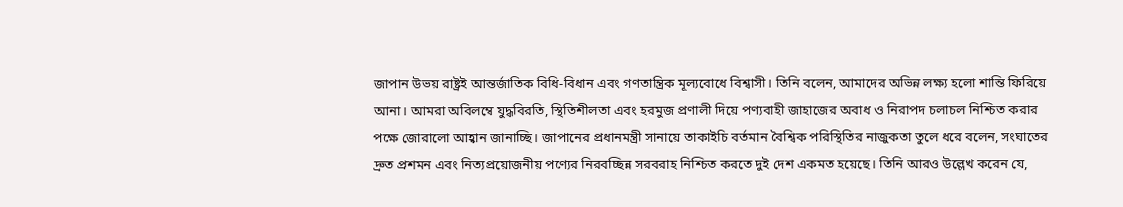জাপান উভয় রাষ্ট্রই আন্তর্জাতিক বিধি-বিধান এবং গণতান্ত্রিক মূল্যবোধে বিশ্বাসী। তিনি বলেন, আমাদের অভিন্ন লক্ষ্য হলো শান্তি ফিরিয়ে আনা। আমরা অবিলম্বে যুদ্ধবিরতি, স্থিতিশীলতা এবং হরমুজ প্রণালী দিয়ে পণ্যবাহী জাহাজের অবাধ ও নিরাপদ চলাচল নিশ্চিত করার পক্ষে জোরালো আহ্বান জানাচ্ছি। জাপানের প্রধানমন্ত্রী সানায়ে তাকাইচি বর্তমান বৈশ্বিক পরিস্থিতির নাজুকতা তুলে ধরে বলেন, সংঘাতের দ্রুত প্রশমন এবং নিত্যপ্রয়োজনীয় পণ্যের নিরবচ্ছিন্ন সরবরাহ নিশ্চিত করতে দুই দেশ একমত হয়েছে। তিনি আরও উল্লেখ করেন যে,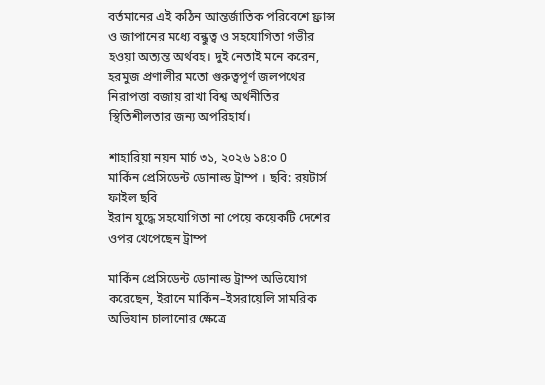বর্তমানের এই কঠিন আন্তর্জাতিক পরিবেশে ফ্রান্স ও জাপানের মধ্যে বন্ধুত্ব ও সহযোগিতা গভীর হওয়া অত্যন্ত অর্থবহ। দুই নেতাই মনে করেন, হরমুজ প্রণালীর মতো গুরুত্বপূর্ণ জলপথের নিরাপত্তা বজায় রাখা বিশ্ব অর্থনীতির স্থিতিশীলতার জন্য অপরিহার্য।

শাহারিয়া নয়ন মার্চ ৩১, ২০২৬ ১৪:০ 0
মার্কিন প্রেসিডেন্ট ডোনাল্ড ট্রাম্প । ছবি: রয়টার্স ফাইল ছবি
ইরান যুদ্ধে সহযোগিতা না পেয়ে কয়েকটি দেশের ওপর খেপেছেন ট্রাম্প

মার্কিন প্রেসিডেন্ট ডোনাল্ড ট্রাম্প অভিযোগ করেছেন, ইরানে মার্কিন–ইসরায়েলি সামরিক অভিযান চালানোর ক্ষেত্রে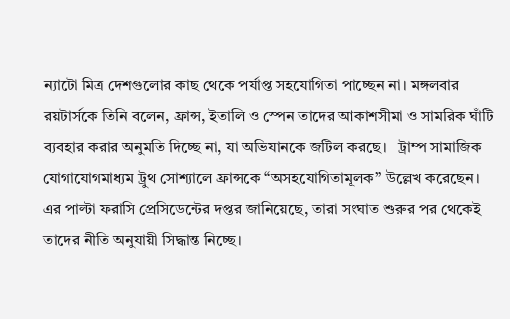ন্যাটো মিত্র দেশগুলোর কাছ থেকে পর্যাপ্ত সহযোগিতা পাচ্ছেন না। মঙ্গলবার রয়টার্সকে তিনি বলেন, ফ্রান্স, ইতালি ও স্পেন তাদের আকাশসীমা ও সামরিক ঘাঁটি ব্যবহার করার অনুমতি দিচ্ছে না, যা অভিযানকে জটিল করছে।   ট্রাম্প সামাজিক যোগাযোগমাধ্যম ট্রুথ সোশ্যালে ফ্রান্সকে “অসহযোগিতামূলক” উল্লেখ করেছেন। এর পাল্টা ফরাসি প্রেসিডেন্টের দপ্তর জানিয়েছে, তারা সংঘাত শুরুর পর থেকেই তাদের নীতি অনুযায়ী সিদ্ধান্ত নিচ্ছে।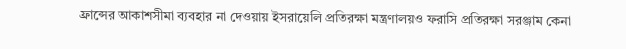ফ্রান্সের আকাশসীমা ব্যবহার না দেওয়ায় ইসরায়েলি প্রতিরক্ষা মন্ত্রণালয়ও ফরাসি প্রতিরক্ষা সরঞ্জাম কেনা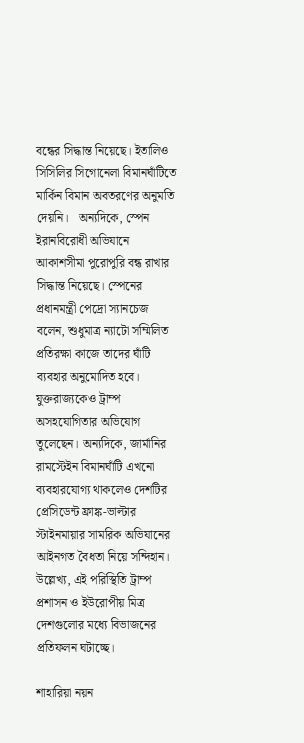বন্ধের সিদ্ধান্ত নিয়েছে। ইতালিও সিসিলির সিগোনেলা বিমানঘাঁটিতে মার্কিন বিমান অবতরণের অনুমতি দেয়নি।   অন্যদিকে, স্পেন ইরানবিরোধী অভিযানে আকাশসীমা পুরোপুরি বন্ধ রাখার সিদ্ধান্ত নিয়েছে। স্পেনের প্রধানমন্ত্রী পেদ্রো স্যানচেজ বলেন, শুধুমাত্র ন্যাটো সম্মিলিত প্রতিরক্ষা কাজে তাদের ঘাঁটি ব্যবহার অনুমোদিত হবে।   যুক্তরাজ্যকেও ট্রাম্প অসহযোগিতার অভিযোগ তুলেছেন। অন্যদিকে, জার্মানির রামস্টেইন বিমানঘাঁটি এখনো ব্যবহারযোগ্য থাকলেও দেশটির প্রেসিডেন্ট ফ্রাঙ্ক-ভাল্টার স্টাইনমায়ার সামরিক অভিযানের আইনগত বৈধতা নিয়ে সন্দিহান।   উল্লেখ্য, এই পরিস্থিতি ট্রাম্প প্রশাসন ও ইউরোপীয় মিত্র দেশগুলোর মধ্যে বিভাজনের প্রতিফলন ঘটাচ্ছে।

শাহারিয়া নয়ন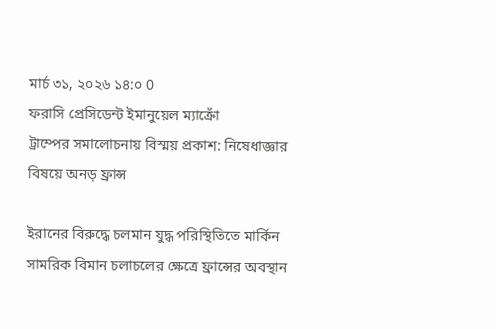মার্চ ৩১, ২০২৬ ১৪:০ 0
ফরাসি প্রেসিডেন্ট ইমানুয়েল ম্যাক্রোঁ
ট্রাম্পের সমালোচনায় বিস্ময় প্রকাশ: নিষেধাজ্ঞার বিষয়ে অনড় ফ্রান্স

ইরানের বিরুদ্ধে চলমান যুদ্ধ পরিস্থিতিতে মার্কিন সামরিক বিমান চলাচলের ক্ষেত্রে ফ্রান্সের অবস্থান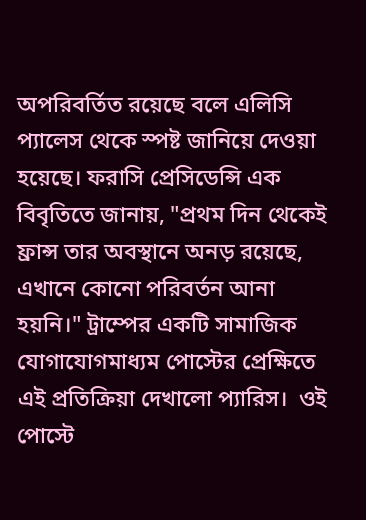অপরিবর্তিত রয়েছে বলে এলিসি প্যালেস থেকে স্পষ্ট জানিয়ে দেওয়া হয়েছে। ফরাসি প্রেসিডেন্সি এক বিবৃতিতে জানায়, "প্রথম দিন থেকেই ফ্রান্স তার অবস্থানে অনড় রয়েছে, এখানে কোনো পরিবর্তন আনা হয়নি।" ট্রাম্পের একটি সামাজিক যোগাযোগমাধ্যম পোস্টের প্রেক্ষিতে এই প্রতিক্রিয়া দেখালো প্যারিস।  ওই পোস্টে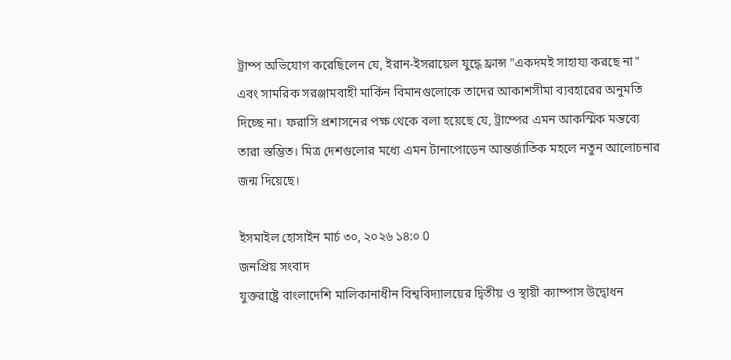ট্রাম্প অভিযোগ করেছিলেন যে, ইরান-ইসরায়েল যুদ্ধে ফ্রান্স "একদমই সাহায্য করছে না" এবং সামরিক সরঞ্জামবাহী মার্কিন বিমানগুলোকে তাদের আকাশসীমা ব্যবহারের অনুমতি দিচ্ছে না। ফরাসি প্রশাসনের পক্ষ থেকে বলা হয়েছে যে, ট্রাম্পের এমন আকস্মিক মন্তব্যে তারা স্তম্ভিত। মিত্র দেশগুলোর মধ্যে এমন টানাপোড়েন আন্তর্জাতিক মহলে নতুন আলোচনার জন্ম দিয়েছে।

ইসমাইল হোসাইন মার্চ ৩০, ২০২৬ ১৪:০ 0
জনপ্রিয় সংবাদ
যুক্তরাষ্ট্রে বাংলাদেশি মালিকানাধীন বিশ্ববিদ্যালয়ের দ্বিতীয় ও স্থায়ী ক্যাম্পাস উদ্বোধন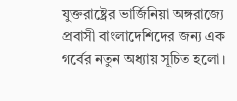যুক্তরাষ্ট্রের ভার্জিনিয়া অঙ্গরাজ্যে প্রবাসী বাংলাদেশিদের জন্য এক গর্বের নতুন অধ্যায় সূচিত হলো।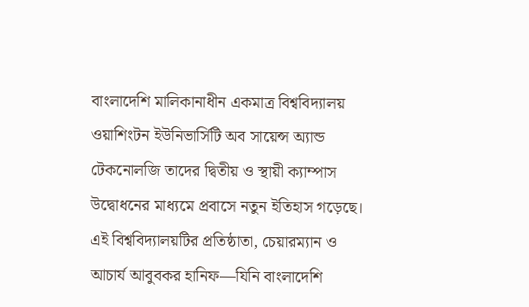বাংলাদেশি মালিকানাধীন একমাত্র বিশ্ববিদ্যালয় ওয়াশিংটন ইউনিভার্সিটি অব সায়েন্স অ্যান্ড টেকনোলজি তাদের দ্বিতীয় ও স্থায়ী ক্যাম্পাস উদ্বোধনের মাধ্যমে প্রবাসে নতুন ইতিহাস গড়েছে।   এই বিশ্ববিদ্যালয়টির প্রতিষ্ঠাতা, চেয়ারম্যান ও আচার্য আবুবকর হানিফ—যিনি বাংলাদেশি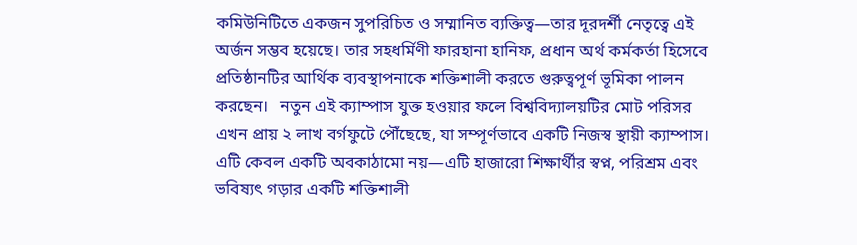কমিউনিটিতে একজন সুপরিচিত ও সম্মানিত ব্যক্তিত্ব—তার দূরদর্শী নেতৃত্বে এই অর্জন সম্ভব হয়েছে। তার সহধর্মিণী ফারহানা হানিফ, প্রধান অর্থ কর্মকর্তা হিসেবে প্রতিষ্ঠানটির আর্থিক ব্যবস্থাপনাকে শক্তিশালী করতে গুরুত্বপূর্ণ ভূমিকা পালন করছেন।   নতুন এই ক্যাম্পাস যুক্ত হওয়ার ফলে বিশ্ববিদ্যালয়টির মোট পরিসর এখন প্রায় ২ লাখ বর্গফুটে পৌঁছেছে, যা সম্পূর্ণভাবে একটি নিজস্ব স্থায়ী ক্যাম্পাস। এটি কেবল একটি অবকাঠামো নয়—এটি হাজারো শিক্ষার্থীর স্বপ্ন, পরিশ্রম এবং ভবিষ্যৎ গড়ার একটি শক্তিশালী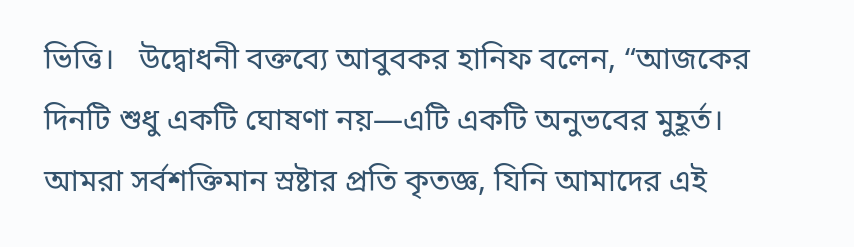ভিত্তি।   উদ্বোধনী বক্তব্যে আবুবকর হানিফ বলেন, “আজকের দিনটি শুধু একটি ঘোষণা নয়—এটি একটি অনুভবের মুহূর্ত। আমরা সর্বশক্তিমান স্রষ্টার প্রতি কৃতজ্ঞ, যিনি আমাদের এই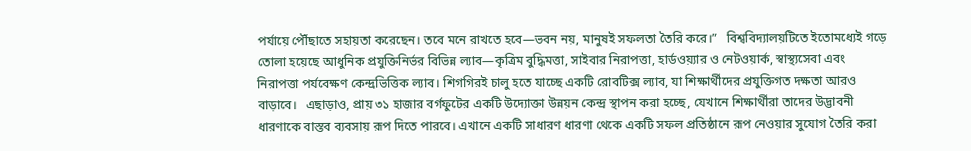পর্যায়ে পৌঁছাতে সহায়তা করেছেন। তবে মনে রাখতে হবে—ভবন নয়, মানুষই সফলতা তৈরি করে।”   বিশ্ববিদ্যালয়টিতে ইতোমধ্যেই গড়ে তোলা হয়েছে আধুনিক প্রযুক্তিনির্ভর বিভিন্ন ল্যাব—কৃত্রিম বুদ্ধিমত্তা, সাইবার নিরাপত্তা, হার্ডওয়্যার ও নেটওয়ার্ক, স্বাস্থ্যসেবা এবং নিরাপত্তা পর্যবেক্ষণ কেন্দ্রভিত্তিক ল্যাব। শিগগিরই চালু হতে যাচ্ছে একটি রোবটিক্স ল্যাব, যা শিক্ষার্থীদের প্রযুক্তিগত দক্ষতা আরও বাড়াবে।   এছাড়াও, প্রায় ৩১ হাজার বর্গফুটের একটি উদ্যোক্তা উন্নয়ন কেন্দ্র স্থাপন করা হচ্ছে, যেখানে শিক্ষার্থীরা তাদের উদ্ভাবনী ধারণাকে বাস্তব ব্যবসায় রূপ দিতে পারবে। এখানে একটি সাধারণ ধারণা থেকে একটি সফল প্রতিষ্ঠানে রূপ নেওয়ার সুযোগ তৈরি করা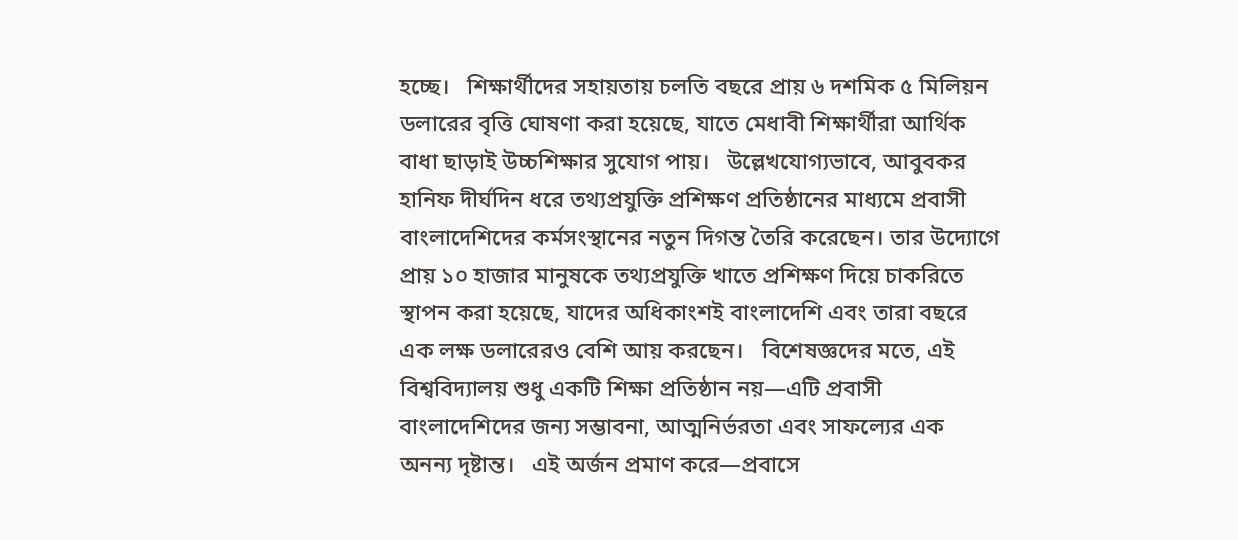হচ্ছে।   শিক্ষার্থীদের সহায়তায় চলতি বছরে প্রায় ৬ দশমিক ৫ মিলিয়ন ডলারের বৃত্তি ঘোষণা করা হয়েছে, যাতে মেধাবী শিক্ষার্থীরা আর্থিক বাধা ছাড়াই উচ্চশিক্ষার সুযোগ পায়।   উল্লেখযোগ্যভাবে, আবুবকর হানিফ দীর্ঘদিন ধরে তথ্যপ্রযুক্তি প্রশিক্ষণ প্রতিষ্ঠানের মাধ্যমে প্রবাসী বাংলাদেশিদের কর্মসংস্থানের নতুন দিগন্ত তৈরি করেছেন। তার উদ্যোগে প্রায় ১০ হাজার মানুষকে তথ্যপ্রযুক্তি খাতে প্রশিক্ষণ দিয়ে চাকরিতে স্থাপন করা হয়েছে, যাদের অধিকাংশই বাংলাদেশি এবং তারা বছরে এক লক্ষ ডলারেরও বেশি আয় করছেন।   বিশেষজ্ঞদের মতে, এই বিশ্ববিদ্যালয় শুধু একটি শিক্ষা প্রতিষ্ঠান নয়—এটি প্রবাসী বাংলাদেশিদের জন্য সম্ভাবনা, আত্মনির্ভরতা এবং সাফল্যের এক অনন্য দৃষ্টান্ত।   এই অর্জন প্রমাণ করে—প্রবাসে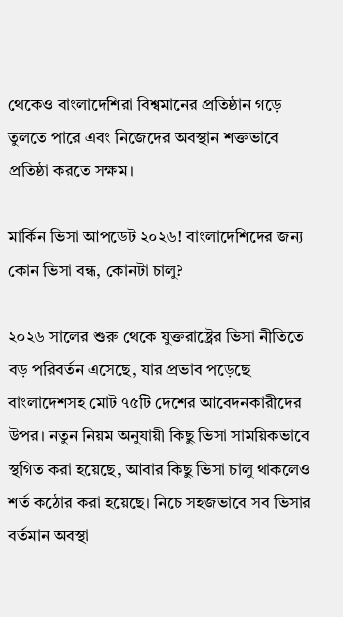থেকেও বাংলাদেশিরা বিশ্বমানের প্রতিষ্ঠান গড়ে তুলতে পারে এবং নিজেদের অবস্থান শক্তভাবে প্রতিষ্ঠা করতে সক্ষম।

মার্কিন ভিসা আপডেট ২০২৬! বাংলাদেশিদের জন্য কোন ভিসা বন্ধ, কোনটা চালু?

২০২৬ সালের শুরু থেকে যুক্তরাষ্ট্রের ভিসা নীতিতে বড় পরিবর্তন এসেছে, যার প্রভাব পড়েছে বাংলাদেশসহ মোট ৭৫টি দেশের আবেদনকারীদের উপর। নতুন নিয়ম অনুযায়ী কিছু ভিসা সাময়িকভাবে স্থগিত করা হয়েছে, আবার কিছু ভিসা চালু থাকলেও শর্ত কঠোর করা হয়েছে। নিচে সহজভাবে সব ভিসার বর্তমান অবস্থা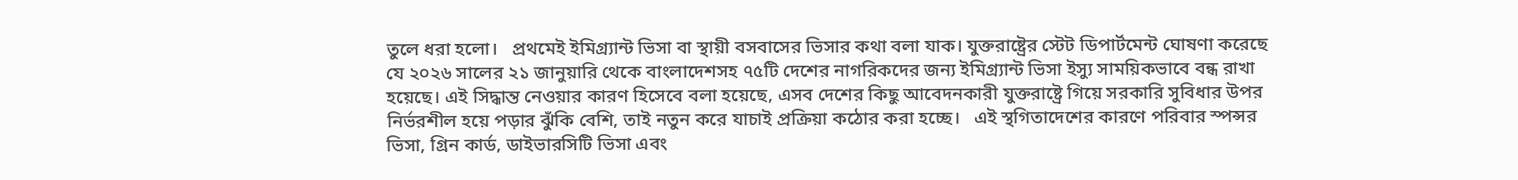তুলে ধরা হলো।   প্রথমেই ইমিগ্র্যান্ট ভিসা বা স্থায়ী বসবাসের ভিসার কথা বলা যাক। যুক্তরাষ্ট্রের স্টেট ডিপার্টমেন্ট ঘোষণা করেছে যে ২০২৬ সালের ২১ জানুয়ারি থেকে বাংলাদেশসহ ৭৫টি দেশের নাগরিকদের জন্য ইমিগ্র্যান্ট ভিসা ইস্যু সাময়িকভাবে বন্ধ রাখা হয়েছে। এই সিদ্ধান্ত নেওয়ার কারণ হিসেবে বলা হয়েছে, এসব দেশের কিছু আবেদনকারী যুক্তরাষ্ট্রে গিয়ে সরকারি সুবিধার উপর নির্ভরশীল হয়ে পড়ার ঝুঁকি বেশি, তাই নতুন করে যাচাই প্রক্রিয়া কঠোর করা হচ্ছে।   এই স্থগিতাদেশের কারণে পরিবার স্পন্সর ভিসা, গ্রিন কার্ড, ডাইভারসিটি ভিসা এবং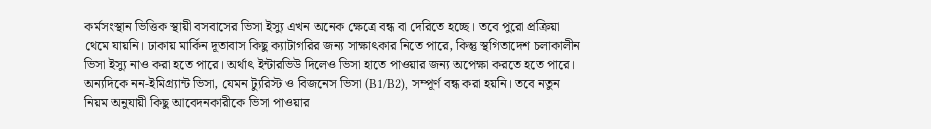কর্মসংস্থান ভিত্তিক স্থায়ী বসবাসের ভিসা ইস্যু এখন অনেক ক্ষেত্রে বন্ধ বা দেরিতে হচ্ছে। তবে পুরো প্রক্রিয়া থেমে যায়নি। ঢাকায় মার্কিন দূতাবাস কিছু ক্যাটাগরির জন্য সাক্ষাৎকার নিতে পারে, কিন্তু স্থগিতাদেশ চলাকালীন ভিসা ইস্যু নাও করা হতে পারে। অর্থাৎ ইন্টারভিউ দিলেও ভিসা হাতে পাওয়ার জন্য অপেক্ষা করতে হতে পারে।   অন্যদিকে নন-ইমিগ্র্যান্ট ভিসা, যেমন ট্যুরিস্ট ও বিজনেস ভিসা (B1/B2), সম্পূর্ণ বন্ধ করা হয়নি। তবে নতুন নিয়ম অনুযায়ী কিছু আবেদনকারীকে ভিসা পাওয়ার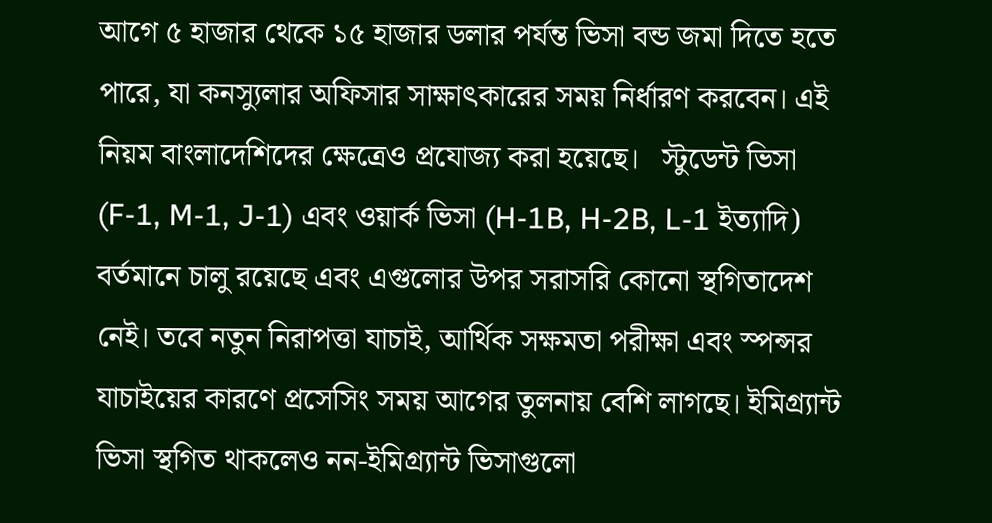আগে ৫ হাজার থেকে ১৫ হাজার ডলার পর্যন্ত ভিসা বন্ড জমা দিতে হতে পারে, যা কনস্যুলার অফিসার সাক্ষাৎকারের সময় নির্ধারণ করবেন। এই নিয়ম বাংলাদেশিদের ক্ষেত্রেও প্রযোজ্য করা হয়েছে।   স্টুডেন্ট ভিসা (F-1, M-1, J-1) এবং ওয়ার্ক ভিসা (H-1B, H-2B, L-1 ইত্যাদি) বর্তমানে চালু রয়েছে এবং এগুলোর উপর সরাসরি কোনো স্থগিতাদেশ নেই। তবে নতুন নিরাপত্তা যাচাই, আর্থিক সক্ষমতা পরীক্ষা এবং স্পন্সর যাচাইয়ের কারণে প্রসেসিং সময় আগের তুলনায় বেশি লাগছে। ইমিগ্র্যান্ট ভিসা স্থগিত থাকলেও নন-ইমিগ্র্যান্ট ভিসাগুলো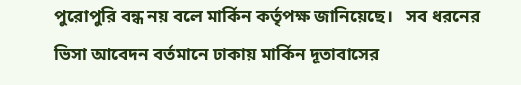পুরোপুরি বন্ধ নয় বলে মার্কিন কর্তৃপক্ষ জানিয়েছে।   সব ধরনের ভিসা আবেদন বর্তমানে ঢাকায় মার্কিন দূতাবাসের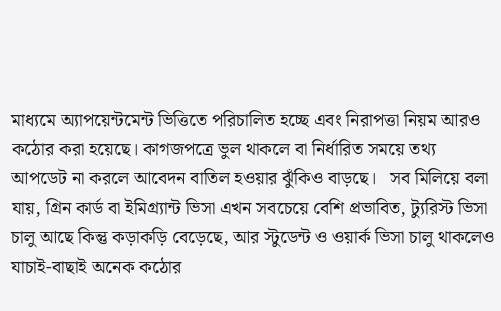মাধ্যমে অ্যাপয়েন্টমেন্ট ভিত্তিতে পরিচালিত হচ্ছে এবং নিরাপত্তা নিয়ম আরও কঠোর করা হয়েছে। কাগজপত্রে ভুল থাকলে বা নির্ধারিত সময়ে তথ্য আপডেট না করলে আবেদন বাতিল হওয়ার ঝুঁকিও বাড়ছে।   সব মিলিয়ে বলা যায়, গ্রিন কার্ড বা ইমিগ্র্যান্ট ভিসা এখন সবচেয়ে বেশি প্রভাবিত, ট্যুরিস্ট ভিসা চালু আছে কিন্তু কড়াকড়ি বেড়েছে, আর স্টুডেন্ট ও ওয়ার্ক ভিসা চালু থাকলেও যাচাই-বাছাই অনেক কঠোর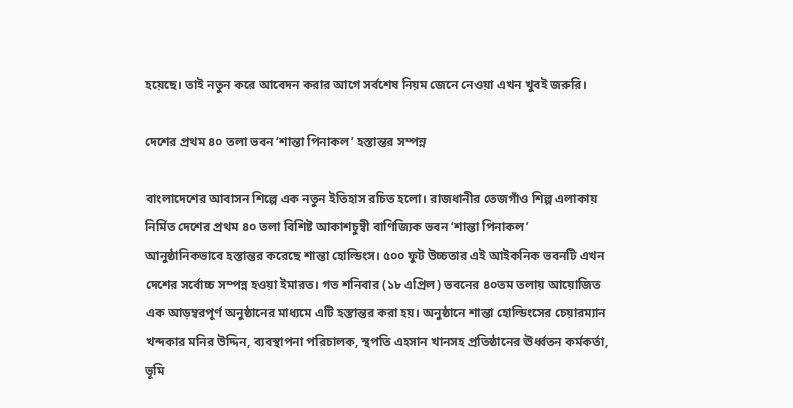হয়েছে। তাই নতুন করে আবেদন করার আগে সর্বশেষ নিয়ম জেনে নেওয়া এখন খুবই জরুরি।

দেশের প্রথম ৪০ তলা ভবন ‘শান্তা পিনাকল’ হস্তান্তর সম্পন্ন

বাংলাদেশের আবাসন শিল্পে এক নতুন ইতিহাস রচিত হলো। রাজধানীর তেজগাঁও শিল্প এলাকায় নির্মিত দেশের প্রথম ৪০ তলা বিশিষ্ট আকাশচুম্বী বাণিজ্যিক ভবন ‘শান্তা পিনাকল’ আনুষ্ঠানিকভাবে হস্তান্তর করেছে শান্তা হোল্ডিংস। ৫০০ ফুট উচ্চতার এই আইকনিক ভবনটি এখন দেশের সর্বোচ্চ সম্পন্ন হওয়া ইমারত। গত শনিবার (১৮ এপ্রিল) ভবনের ৪০তম তলায় আয়োজিত এক আড়ম্বরপূর্ণ অনুষ্ঠানের মাধ্যমে এটি হস্তান্তর করা হয়। অনুষ্ঠানে শান্তা হোল্ডিংসের চেয়ারম্যান খন্দকার মনির উদ্দিন, ব্যবস্থাপনা পরিচালক, স্থপতি এহসান খানসহ প্রতিষ্ঠানের ঊর্ধ্বতন কর্মকর্তা, ভূমি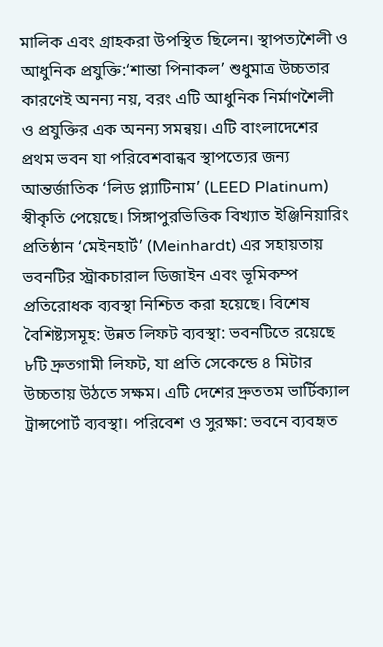মালিক এবং গ্রাহকরা উপস্থিত ছিলেন। স্থাপত্যশৈলী ও আধুনিক প্রযুক্তি:‘শান্তা পিনাকল’ শুধুমাত্র উচ্চতার কারণেই অনন্য নয়, বরং এটি আধুনিক নির্মাণশৈলী ও প্রযুক্তির এক অনন্য সমন্বয়। এটি বাংলাদেশের প্রথম ভবন যা পরিবেশবান্ধব স্থাপত্যের জন্য আন্তর্জাতিক ‘লিড প্ল্যাটিনাম’ (LEED Platinum) স্বীকৃতি পেয়েছে। সিঙ্গাপুরভিত্তিক বিখ্যাত ইঞ্জিনিয়ারিং প্রতিষ্ঠান ‘মেইনহার্ট’ (Meinhardt) এর সহায়তায় ভবনটির স্ট্রাকচারাল ডিজাইন এবং ভূমিকম্প প্রতিরোধক ব্যবস্থা নিশ্চিত করা হয়েছে। বিশেষ বৈশিষ্ট্যসমূহ: উন্নত লিফট ব্যবস্থা: ভবনটিতে রয়েছে ৮টি দ্রুতগামী লিফট, যা প্রতি সেকেন্ডে ৪ মিটার উচ্চতায় উঠতে সক্ষম। এটি দেশের দ্রুততম ভার্টিক্যাল ট্রান্সপোর্ট ব্যবস্থা। পরিবেশ ও সুরক্ষা: ভবনে ব্যবহৃত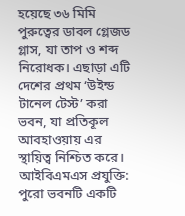হয়েছে ৩৬ মিমি পুরুত্বের ডাবল গ্লেজড গ্লাস, যা তাপ ও শব্দ নিরোধক। এছাড়া এটি দেশের প্রথম ‘উইন্ড টানেল টেস্ট’ করা ভবন, যা প্রতিকূল আবহাওয়ায় এর স্থায়িত্ব নিশ্চিত করে। আইবিএমএস প্রযুক্তি: পুরো ভবনটি একটি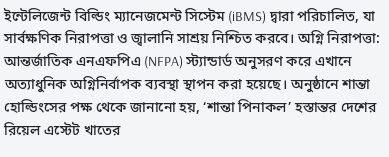ইন্টেলিজেন্ট বিল্ডিং ম্যানেজমেন্ট সিস্টেম (iBMS) দ্বারা পরিচালিত, যা সার্বক্ষণিক নিরাপত্তা ও জ্বালানি সাশ্রয় নিশ্চিত করবে। অগ্নি নিরাপত্তা: আন্তর্জাতিক এনএফপিএ (NFPA) স্ট্যান্ডার্ড অনুসরণ করে এখানে অত্যাধুনিক অগ্নিনির্বাপক ব্যবস্থা স্থাপন করা হয়েছে। অনুষ্ঠানে শান্তা হোল্ডিংসের পক্ষ থেকে জানানো হয়, ‘শান্তা পিনাকল’ হস্তান্তর দেশের রিয়েল এস্টেট খাতের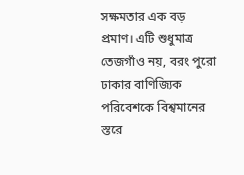সক্ষমতার এক বড় প্রমাণ। এটি শুধুমাত্র তেজগাঁও নয়, বরং পুরো ঢাকার বাণিজ্যিক পরিবেশকে বিশ্বমানের স্তরে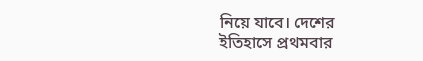নিয়ে যাবে। দেশের ইতিহাসে প্রথমবার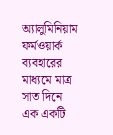অ্যালুমিনিয়াম ফর্মওয়ার্ক ব্যবহারের মাধ্যমে মাত্র সাত দিনে এক একটি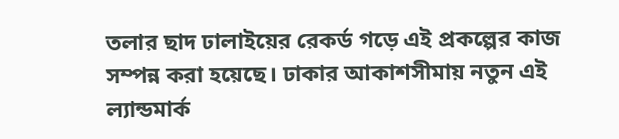তলার ছাদ ঢালাইয়ের রেকর্ড গড়ে এই প্রকল্পের কাজ সম্পন্ন করা হয়েছে। ঢাকার আকাশসীমায় নতুন এই ল্যান্ডমার্ক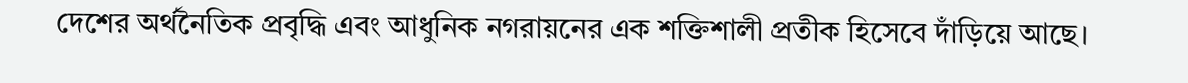দেশের অর্থনৈতিক প্রবৃদ্ধি এবং আধুনিক নগরায়নের এক শক্তিশালী প্রতীক হিসেবে দাঁড়িয়ে আছে।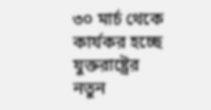৩০ মার্চ থেকে কার্যকর হচ্ছে যুক্তরাষ্ট্রের নতুন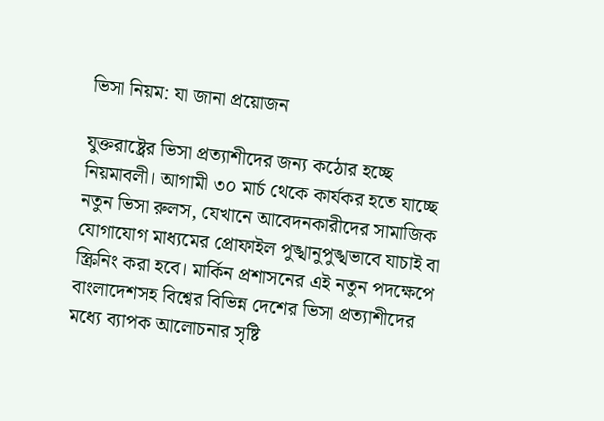ভিসা নিয়ম: যা জানা প্রয়োজন

যুক্তরাষ্ট্রের ভিসা প্রত্যাশীদের জন্য কঠোর হচ্ছে নিয়মাবলী। আগামী ৩০ মার্চ থেকে কার্যকর হতে যাচ্ছে নতুন ভিসা রুলস, যেখানে আবেদনকারীদের সামাজিক যোগাযোগ মাধ্যমের প্রোফাইল পুঙ্খানুপুঙ্খভাবে যাচাই বা স্ক্রিনিং করা হবে। মার্কিন প্রশাসনের এই নতুন পদক্ষেপে বাংলাদেশসহ বিশ্বের বিভিন্ন দেশের ভিসা প্রত্যাশীদের মধ্যে ব্যাপক আলোচনার সৃষ্টি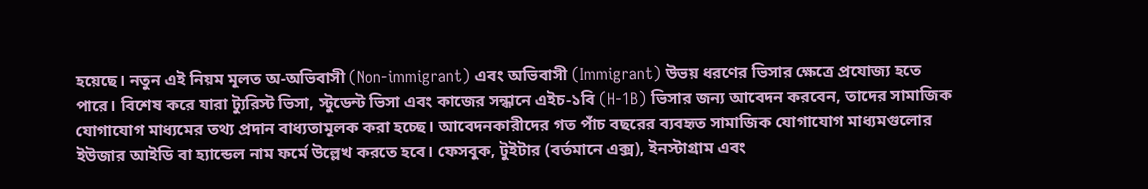হয়েছে। নতুন এই নিয়ম মূলত অ-অভিবাসী (Non-immigrant) এবং অভিবাসী (Immigrant) উভয় ধরণের ভিসার ক্ষেত্রে প্রযোজ্য হতে পারে। বিশেষ করে যারা ট্যুরিস্ট ভিসা, স্টুডেন্ট ভিসা এবং কাজের সন্ধানে এইচ-১বি (H-1B) ভিসার জন্য আবেদন করবেন, তাদের সামাজিক যোগাযোগ মাধ্যমের তথ্য প্রদান বাধ্যতামূলক করা হচ্ছে। আবেদনকারীদের গত পাঁচ বছরের ব্যবহৃত সামাজিক যোগাযোগ মাধ্যমগুলোর ইউজার আইডি বা হ্যান্ডেল নাম ফর্মে উল্লেখ করতে হবে। ফেসবুক, টুইটার (বর্তমানে এক্স), ইনস্টাগ্রাম এবং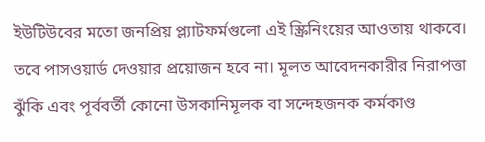ইউটিউবের মতো জনপ্রিয় প্ল্যাটফর্মগুলো এই স্ক্রিনিংয়ের আওতায় থাকবে। তবে পাসওয়ার্ড দেওয়ার প্রয়োজন হবে না। মূলত আবেদনকারীর নিরাপত্তা ঝুঁকি এবং পূর্ববর্তী কোনো উসকানিমূলক বা সন্দেহজনক কর্মকাণ্ড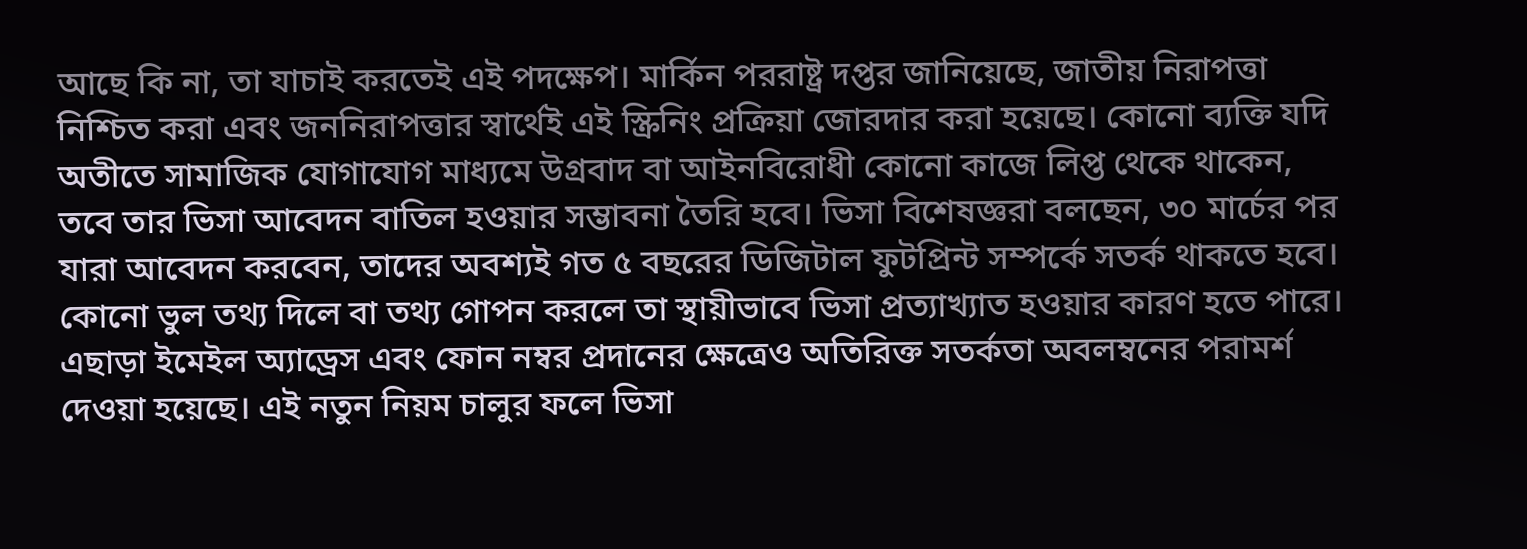আছে কি না, তা যাচাই করতেই এই পদক্ষেপ। মার্কিন পররাষ্ট্র দপ্তর জানিয়েছে, জাতীয় নিরাপত্তা নিশ্চিত করা এবং জননিরাপত্তার স্বার্থেই এই স্ক্রিনিং প্রক্রিয়া জোরদার করা হয়েছে। কোনো ব্যক্তি যদি অতীতে সামাজিক যোগাযোগ মাধ্যমে উগ্রবাদ বা আইনবিরোধী কোনো কাজে লিপ্ত থেকে থাকেন, তবে তার ভিসা আবেদন বাতিল হওয়ার সম্ভাবনা তৈরি হবে। ভিসা বিশেষজ্ঞরা বলছেন, ৩০ মার্চের পর যারা আবেদন করবেন, তাদের অবশ্যই গত ৫ বছরের ডিজিটাল ফুটপ্রিন্ট সম্পর্কে সতর্ক থাকতে হবে। কোনো ভুল তথ্য দিলে বা তথ্য গোপন করলে তা স্থায়ীভাবে ভিসা প্রত্যাখ্যাত হওয়ার কারণ হতে পারে। এছাড়া ইমেইল অ্যাড্রেস এবং ফোন নম্বর প্রদানের ক্ষেত্রেও অতিরিক্ত সতর্কতা অবলম্বনের পরামর্শ দেওয়া হয়েছে। এই নতুন নিয়ম চালুর ফলে ভিসা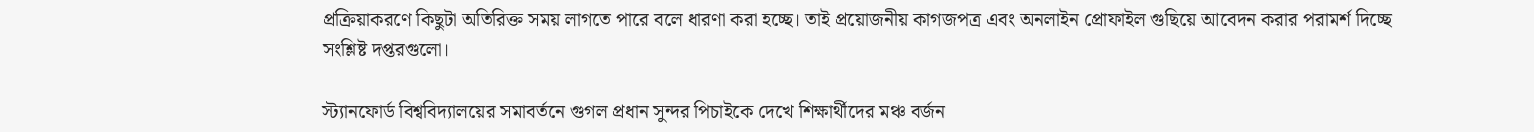প্রক্রিয়াকরণে কিছুটা অতিরিক্ত সময় লাগতে পারে বলে ধারণা করা হচ্ছে। তাই প্রয়োজনীয় কাগজপত্র এবং অনলাইন প্রোফাইল গুছিয়ে আবেদন করার পরামর্শ দিচ্ছে সংশ্লিষ্ট দপ্তরগুলো।

স্ট্যানফোর্ড বিশ্ববিদ্যালয়ের সমাবর্তনে গুগল প্রধান সুন্দর পিচাইকে দেখে শিক্ষার্থীদের মঞ্চ বর্জন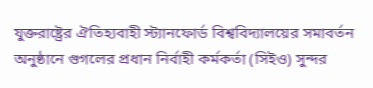যুক্তরাষ্ট্রের ঐতিহ্যবাহী স্ট্যানফোর্ড বিশ্ববিদ্যালয়ের সমাবর্তন অনুষ্ঠানে গুগলের প্রধান নির্বাহী কর্মকর্তা (সিইও) সুন্দর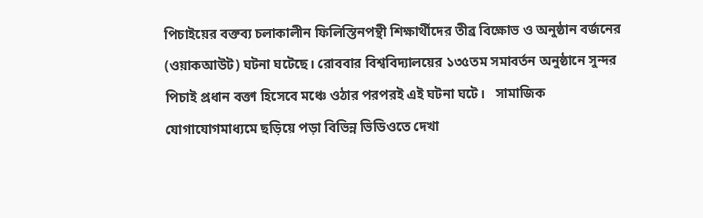পিচাইয়ের বক্তব্য চলাকালীন ফিলিস্তিনপন্থী শিক্ষার্থীদের তীব্র বিক্ষোভ ও অনুষ্ঠান বর্জনের (ওয়াকআউট) ঘটনা ঘটেছে। রোববার বিশ্ববিদ্যালয়ের ১৩৫তম সমাবর্তন অনুষ্ঠানে সুন্দর পিচাই প্রধান বক্তা হিসেবে মঞ্চে ওঠার পরপরই এই ঘটনা ঘটে।   সামাজিক যোগাযোগমাধ্যমে ছড়িয়ে পড়া বিভিন্ন ভিডিওতে দেখা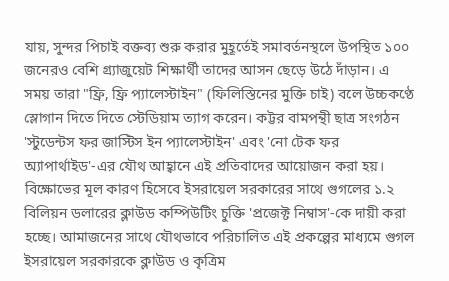যায়, সুন্দর পিচাই বক্তব্য শুরু করার মুহূর্তেই সমাবর্তনস্থলে উপস্থিত ১০০ জনেরও বেশি গ্র্যাজুয়েট শিক্ষার্থী তাদের আসন ছেড়ে উঠে দাঁড়ান। এ সময় তারা "ফ্রি, ফ্রি প্যালেস্টাইন" (ফিলিস্তিনের মুক্তি চাই) বলে উচ্চকণ্ঠে স্লোগান দিতে দিতে স্টেডিয়াম ত্যাগ করেন। কট্টর বামপন্থী ছাত্র সংগঠন 'স্টুডেন্টস ফর জাস্টিস ইন প্যালেস্টাইন' এবং 'নো টেক ফর অ্যাপার্থাইড'-এর যৌথ আহ্বানে এই প্রতিবাদের আয়োজন করা হয়।   বিক্ষোভের মূল কারণ হিসেবে ইসরায়েল সরকারের সাথে গুগলের ১.২ বিলিয়ন ডলারের ক্লাউড কম্পিউটিং চুক্তি 'প্রজেক্ট নিম্বাস'-কে দায়ী করা হচ্ছে। আমাজনের সাথে যৌথভাবে পরিচালিত এই প্রকল্পের মাধ্যমে গুগল ইসরায়েল সরকারকে ক্লাউড ও কৃত্রিম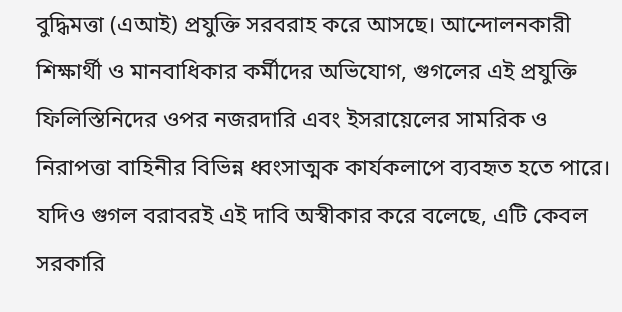বুদ্ধিমত্তা (এআই) প্রযুক্তি সরবরাহ করে আসছে। আন্দোলনকারী শিক্ষার্থী ও মানবাধিকার কর্মীদের অভিযোগ, গুগলের এই প্রযুক্তি ফিলিস্তিনিদের ওপর নজরদারি এবং ইসরায়েলের সামরিক ও নিরাপত্তা বাহিনীর বিভিন্ন ধ্বংসাত্মক কার্যকলাপে ব্যবহৃত হতে পারে। যদিও গুগল বরাবরই এই দাবি অস্বীকার করে বলেছে, এটি কেবল সরকারি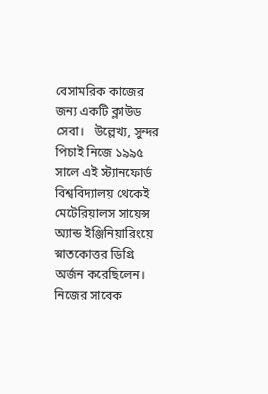বেসামরিক কাজের জন্য একটি ক্লাউড সেবা।   উল্লেখ্য, সুন্দর পিচাই নিজে ১৯৯৫ সালে এই স্ট্যানফোর্ড বিশ্ববিদ্যালয় থেকেই মেটেরিয়ালস সায়েন্স অ্যান্ড ইঞ্জিনিয়ারিংয়ে স্নাতকোত্তর ডিগ্রি অর্জন করেছিলেন। নিজের সাবেক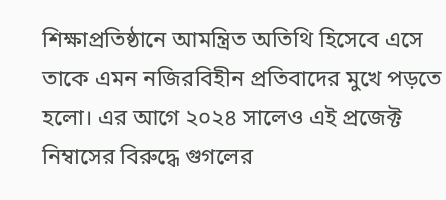শিক্ষাপ্রতিষ্ঠানে আমন্ত্রিত অতিথি হিসেবে এসে তাকে এমন নজিরবিহীন প্রতিবাদের মুখে পড়তে হলো। এর আগে ২০২৪ সালেও এই প্রজেক্ট নিম্বাসের বিরুদ্ধে গুগলের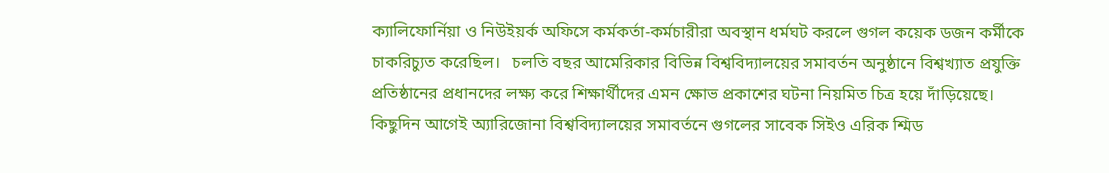ক্যালিফোর্নিয়া ও নিউইয়র্ক অফিসে কর্মকর্তা-কর্মচারীরা অবস্থান ধর্মঘট করলে গুগল কয়েক ডজন কর্মীকে চাকরিচ্যুত করেছিল।   চলতি বছর আমেরিকার বিভিন্ন বিশ্ববিদ্যালয়ের সমাবর্তন অনুষ্ঠানে বিশ্বখ্যাত প্রযুক্তি প্রতিষ্ঠানের প্রধানদের লক্ষ্য করে শিক্ষার্থীদের এমন ক্ষোভ প্রকাশের ঘটনা নিয়মিত চিত্র হয়ে দাঁড়িয়েছে। কিছুদিন আগেই অ্যারিজোনা বিশ্ববিদ্যালয়ের সমাবর্তনে গুগলের সাবেক সিইও এরিক শ্মিড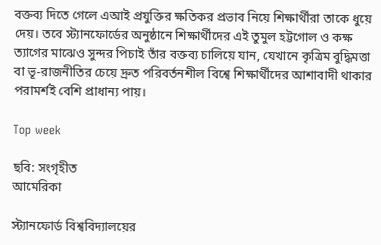বক্তব্য দিতে গেলে এআই প্রযুক্তির ক্ষতিকর প্রভাব নিয়ে শিক্ষার্থীরা তাকে ধুয়ে দেয়। তবে স্ট্যানফোর্ডের অনুষ্ঠানে শিক্ষার্থীদের এই তুমুল হট্টগোল ও কক্ষ ত্যাগের মাঝেও সুন্দর পিচাই তাঁর বক্তব্য চালিয়ে যান, যেখানে কৃত্রিম বুদ্ধিমত্তা বা ভূ-রাজনীতির চেয়ে দ্রুত পরিবর্তনশীল বিশ্বে শিক্ষার্থীদের আশাবাদী থাকার পরামর্শই বেশি প্রাধান্য পায়।

Top week

ছবি: সংগৃহীত
আমেরিকা

স্ট্যানফোর্ড বিশ্ববিদ্যালয়ের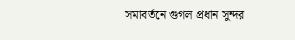সমাবর্তনে গুগল প্রধান সুন্দর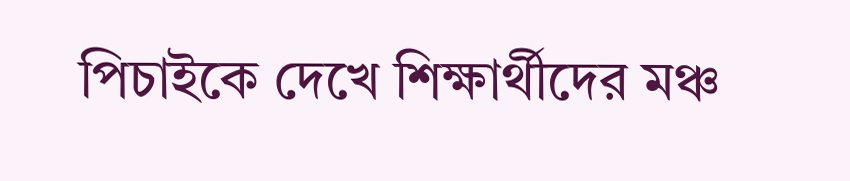পিচাইকে দেখে শিক্ষার্থীদের মঞ্চ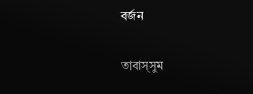বর্জন

তাবাস্সুম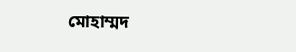মোহাম্মদ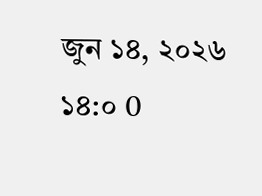জুন ১৪, ২০২৬ ১৪:০ 0